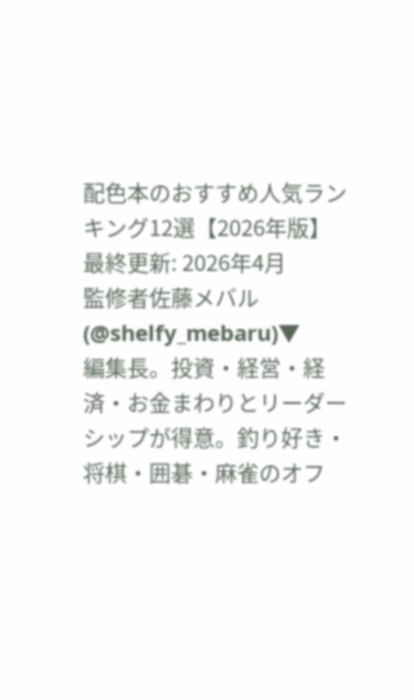配色本のおすすめ人気ランキング12選【2026年版】
最終更新: 2026年4月
監修者佐藤メバル(@shelfy_mebaru)▼
編集長。投資・経営・経済・お金まわりとリーダーシップが得意。釣り好き・将棋・囲碁・麻雀のオフ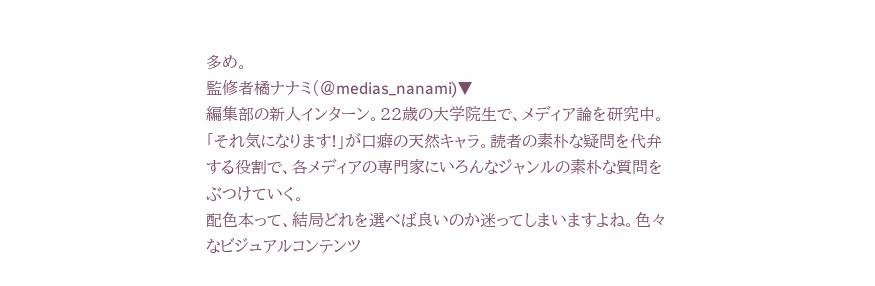多め。
監修者橘ナナミ(@medias_nanami)▼
編集部の新人インターン。22歳の大学院生で、メディア論を研究中。「それ気になります!」が口癖の天然キャラ。読者の素朴な疑問を代弁する役割で、各メディアの専門家にいろんなジャンルの素朴な質問をぶつけていく。
配色本って、結局どれを選べば良いのか迷ってしまいますよね。色々なビジュアルコンテンツ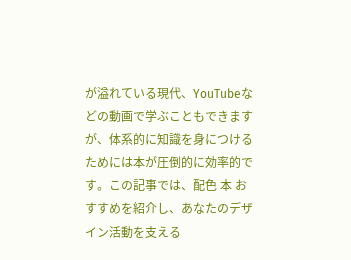が溢れている現代、YouTubeなどの動画で学ぶこともできますが、体系的に知識を身につけるためには本が圧倒的に効率的です。この記事では、配色 本 おすすめを紹介し、あなたのデザイン活動を支える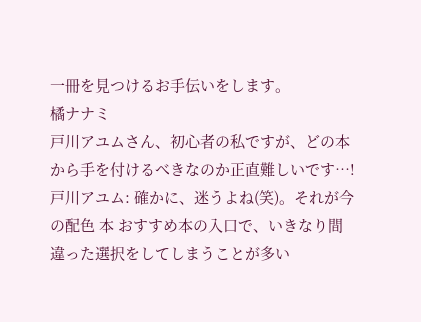一冊を見つけるお手伝いをします。
橘ナナミ
戸川アユムさん、初心者の私ですが、どの本から手を付けるべきなのか正直難しいです…!
戸川アユム: 確かに、迷うよね(笑)。それが今の配色 本 おすすめ本の入口で、いきなり間違った選択をしてしまうことが多い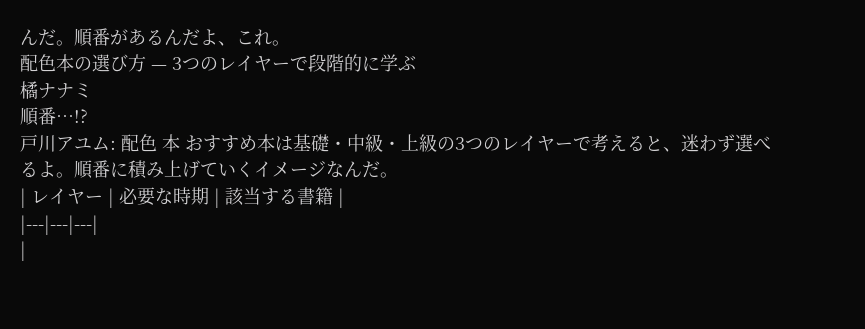んだ。順番があるんだよ、これ。
配色本の選び方 — 3つのレイヤーで段階的に学ぶ
橘ナナミ
順番…!?
戸川アユム: 配色 本 おすすめ本は基礎・中級・上級の3つのレイヤーで考えると、迷わず選べるよ。順番に積み上げていくイメージなんだ。
| レイヤー | 必要な時期 | 該当する書籍 |
|---|---|---|
|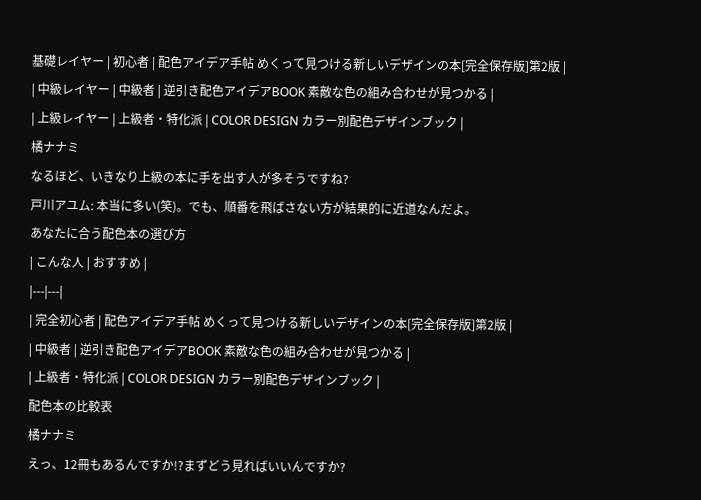基礎レイヤー | 初心者 | 配色アイデア手帖 めくって見つける新しいデザインの本[完全保存版]第2版 |
| 中級レイヤー | 中級者 | 逆引き配色アイデアBOOK 素敵な色の組み合わせが見つかる |
| 上級レイヤー | 上級者・特化派 | COLOR DESIGN カラー別配色デザインブック |
橘ナナミ
なるほど、いきなり上級の本に手を出す人が多そうですね?
戸川アユム: 本当に多い(笑)。でも、順番を飛ばさない方が結果的に近道なんだよ。
あなたに合う配色本の選び方
| こんな人 | おすすめ |
|---|---|
| 完全初心者 | 配色アイデア手帖 めくって見つける新しいデザインの本[完全保存版]第2版 |
| 中級者 | 逆引き配色アイデアBOOK 素敵な色の組み合わせが見つかる |
| 上級者・特化派 | COLOR DESIGN カラー別配色デザインブック |
配色本の比較表
橘ナナミ
えっ、12冊もあるんですか!?まずどう見ればいいんですか?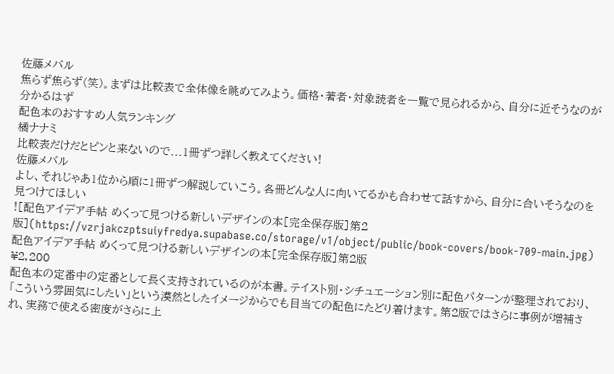佐藤メバル
焦らず焦らず(笑)。まずは比較表で全体像を眺めてみよう。価格・著者・対象読者を一覧で見られるから、自分に近そうなのが分かるはず
配色本のおすすめ人気ランキング
橘ナナミ
比較表だけだとピンと来ないので...1冊ずつ詳しく教えてください!
佐藤メバル
よし、それじゃあ1位から順に1冊ずつ解説していこう。各冊どんな人に向いてるかも合わせて話すから、自分に合いそうなのを見つけてほしい
![配色アイデア手帖 めくって見つける新しいデザインの本[完全保存版]第2版](https://vzrjakczptsuiyfredya.supabase.co/storage/v1/object/public/book-covers/book-709-main.jpg)
配色アイデア手帖 めくって見つける新しいデザインの本[完全保存版]第2版
¥2,200
配色本の定番中の定番として長く支持されているのが本書。テイスト別・シチュエーション別に配色パターンが整理されており、「こういう雰囲気にしたい」という漠然としたイメージからでも目当ての配色にたどり着けます。第2版ではさらに事例が増補され、実務で使える密度がさらに上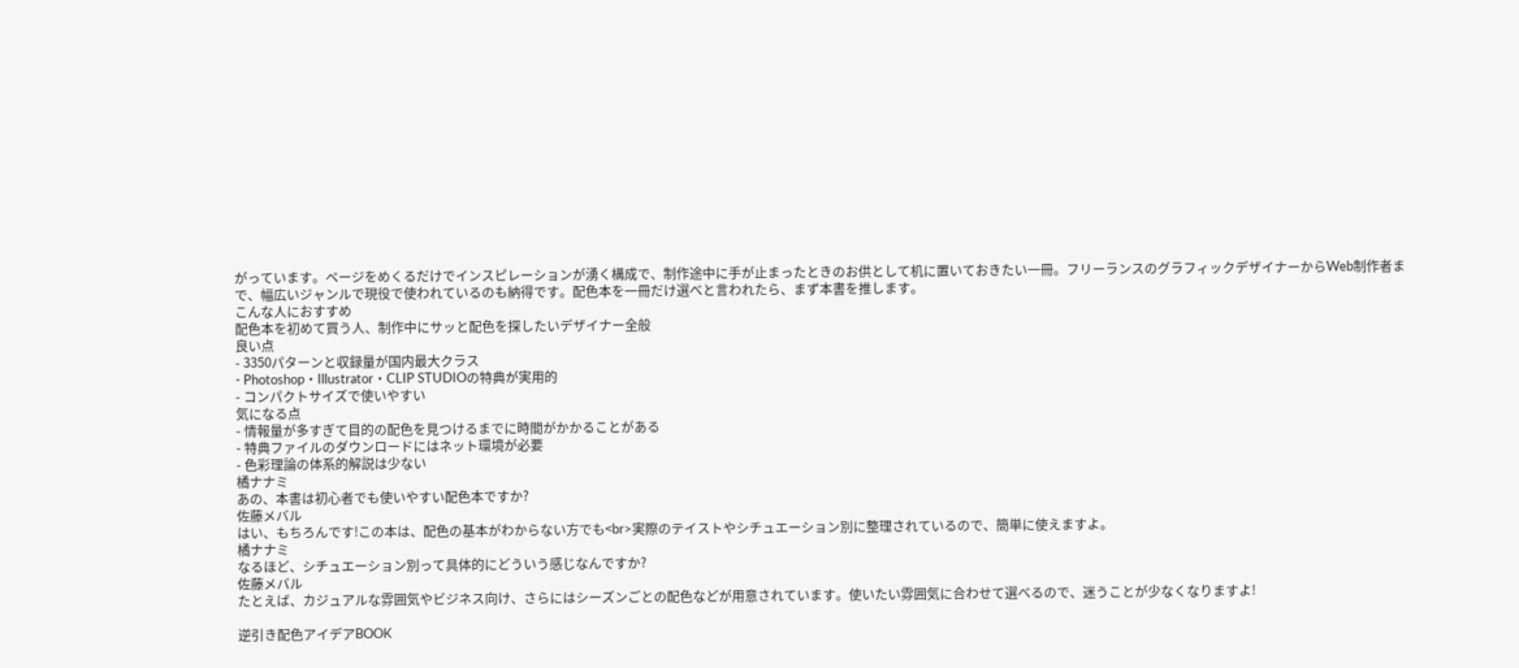がっています。ページをめくるだけでインスピレーションが湧く構成で、制作途中に手が止まったときのお供として机に置いておきたい一冊。フリーランスのグラフィックデザイナーからWeb制作者まで、幅広いジャンルで現役で使われているのも納得です。配色本を一冊だけ選べと言われたら、まず本書を推します。
こんな人におすすめ
配色本を初めて買う人、制作中にサッと配色を探したいデザイナー全般
良い点
- 3350パターンと収録量が国内最大クラス
- Photoshop・Illustrator・CLIP STUDIOの特典が実用的
- コンパクトサイズで使いやすい
気になる点
- 情報量が多すぎて目的の配色を見つけるまでに時間がかかることがある
- 特典ファイルのダウンロードにはネット環境が必要
- 色彩理論の体系的解説は少ない
橘ナナミ
あの、本書は初心者でも使いやすい配色本ですか?
佐藤メバル
はい、もちろんです!この本は、配色の基本がわからない方でも<br>実際のテイストやシチュエーション別に整理されているので、簡単に使えますよ。
橘ナナミ
なるほど、シチュエーション別って具体的にどういう感じなんですか?
佐藤メバル
たとえば、カジュアルな雰囲気やビジネス向け、さらにはシーズンごとの配色などが用意されています。使いたい雰囲気に合わせて選べるので、迷うことが少なくなりますよ!

逆引き配色アイデアBOOK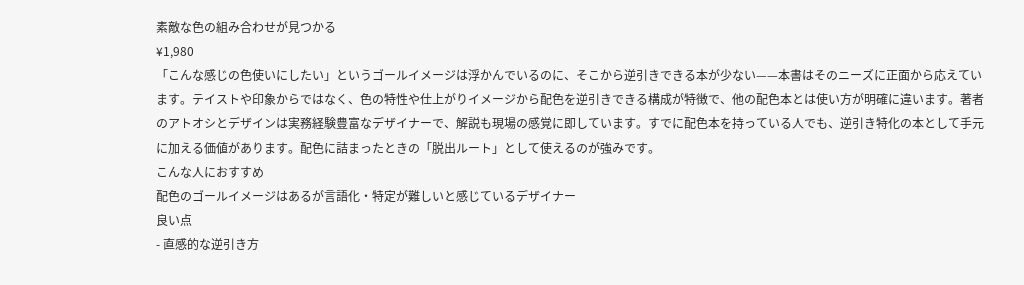素敵な色の組み合わせが見つかる
¥1,980
「こんな感じの色使いにしたい」というゴールイメージは浮かんでいるのに、そこから逆引きできる本が少ない——本書はそのニーズに正面から応えています。テイストや印象からではなく、色の特性や仕上がりイメージから配色を逆引きできる構成が特徴で、他の配色本とは使い方が明確に違います。著者のアトオシとデザインは実務経験豊富なデザイナーで、解説も現場の感覚に即しています。すでに配色本を持っている人でも、逆引き特化の本として手元に加える価値があります。配色に詰まったときの「脱出ルート」として使えるのが強みです。
こんな人におすすめ
配色のゴールイメージはあるが言語化・特定が難しいと感じているデザイナー
良い点
- 直感的な逆引き方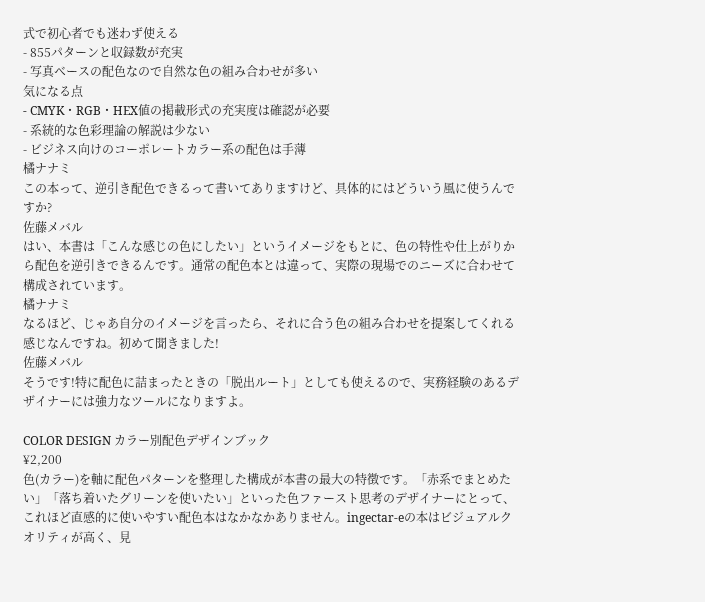式で初心者でも迷わず使える
- 855パターンと収録数が充実
- 写真ベースの配色なので自然な色の組み合わせが多い
気になる点
- CMYK・RGB・HEX値の掲載形式の充実度は確認が必要
- 系統的な色彩理論の解説は少ない
- ビジネス向けのコーポレートカラー系の配色は手薄
橘ナナミ
この本って、逆引き配色できるって書いてありますけど、具体的にはどういう風に使うんですか?
佐藤メバル
はい、本書は「こんな感じの色にしたい」というイメージをもとに、色の特性や仕上がりから配色を逆引きできるんです。通常の配色本とは違って、実際の現場でのニーズに合わせて構成されています。
橘ナナミ
なるほど、じゃあ自分のイメージを言ったら、それに合う色の組み合わせを提案してくれる感じなんですね。初めて聞きました!
佐藤メバル
そうです!特に配色に詰まったときの「脱出ルート」としても使えるので、実務経験のあるデザイナーには強力なツールになりますよ。

COLOR DESIGN カラー別配色デザインブック
¥2,200
色(カラー)を軸に配色パターンを整理した構成が本書の最大の特徴です。「赤系でまとめたい」「落ち着いたグリーンを使いたい」といった色ファースト思考のデザイナーにとって、これほど直感的に使いやすい配色本はなかなかありません。ingectar-eの本はビジュアルクオリティが高く、見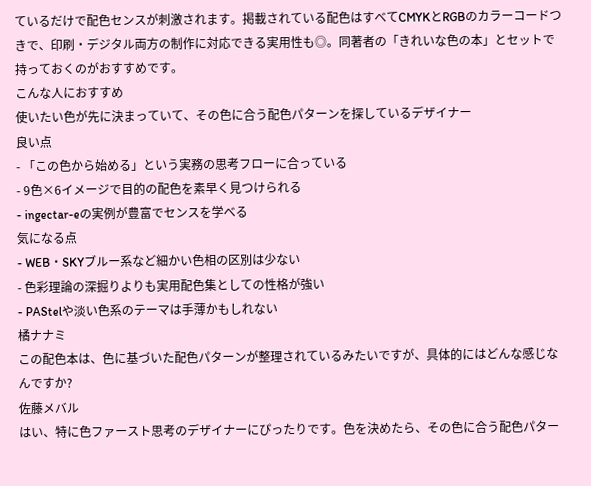ているだけで配色センスが刺激されます。掲載されている配色はすべてCMYKとRGBのカラーコードつきで、印刷・デジタル両方の制作に対応できる実用性も◎。同著者の「きれいな色の本」とセットで持っておくのがおすすめです。
こんな人におすすめ
使いたい色が先に決まっていて、その色に合う配色パターンを探しているデザイナー
良い点
- 「この色から始める」という実務の思考フローに合っている
- 9色×6イメージで目的の配色を素早く見つけられる
- ingectar-eの実例が豊富でセンスを学べる
気になる点
- WEB・SKYブルー系など細かい色相の区別は少ない
- 色彩理論の深掘りよりも実用配色集としての性格が強い
- PAStelや淡い色系のテーマは手薄かもしれない
橘ナナミ
この配色本は、色に基づいた配色パターンが整理されているみたいですが、具体的にはどんな感じなんですか?
佐藤メバル
はい、特に色ファースト思考のデザイナーにぴったりです。色を決めたら、その色に合う配色パター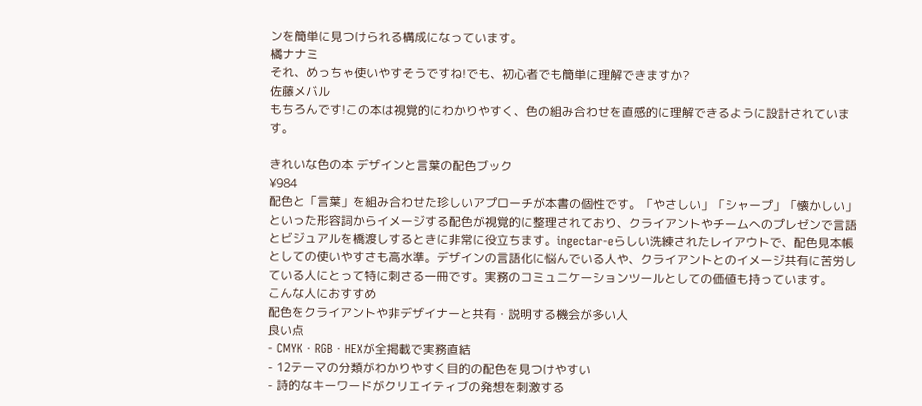ンを簡単に見つけられる構成になっています。
橘ナナミ
それ、めっちゃ使いやすそうですね!でも、初心者でも簡単に理解できますか?
佐藤メバル
もちろんです!この本は視覚的にわかりやすく、色の組み合わせを直感的に理解できるように設計されています。

きれいな色の本 デザインと言葉の配色ブック
¥984
配色と「言葉」を組み合わせた珍しいアプローチが本書の個性です。「やさしい」「シャープ」「懐かしい」といった形容詞からイメージする配色が視覚的に整理されており、クライアントやチームへのプレゼンで言語とビジュアルを橋渡しするときに非常に役立ちます。ingectar-eらしい洗練されたレイアウトで、配色見本帳としての使いやすさも高水準。デザインの言語化に悩んでいる人や、クライアントとのイメージ共有に苦労している人にとって特に刺さる一冊です。実務のコミュニケーションツールとしての価値も持っています。
こんな人におすすめ
配色をクライアントや非デザイナーと共有・説明する機会が多い人
良い点
- CMYK・RGB・HEXが全掲載で実務直結
- 12テーマの分類がわかりやすく目的の配色を見つけやすい
- 詩的なキーワードがクリエイティブの発想を刺激する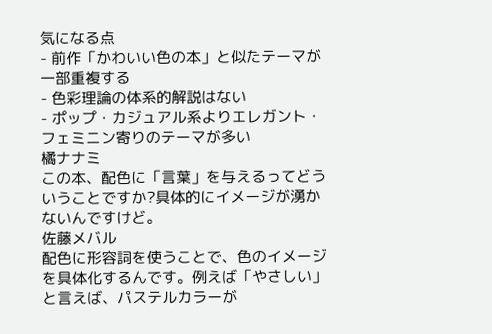気になる点
- 前作「かわいい色の本」と似たテーマが一部重複する
- 色彩理論の体系的解説はない
- ポップ・カジュアル系よりエレガント・フェミニン寄りのテーマが多い
橘ナナミ
この本、配色に「言葉」を与えるってどういうことですか?具体的にイメージが湧かないんですけど。
佐藤メバル
配色に形容詞を使うことで、色のイメージを具体化するんです。例えば「やさしい」と言えば、パステルカラーが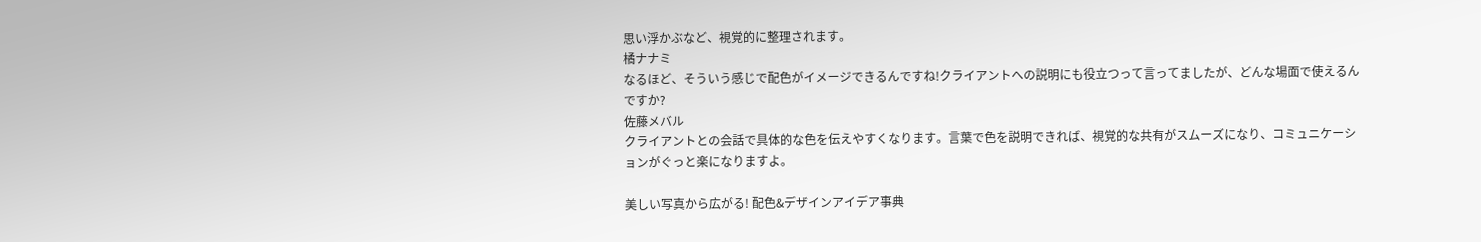思い浮かぶなど、視覚的に整理されます。
橘ナナミ
なるほど、そういう感じで配色がイメージできるんですね!クライアントへの説明にも役立つって言ってましたが、どんな場面で使えるんですか?
佐藤メバル
クライアントとの会話で具体的な色を伝えやすくなります。言葉で色を説明できれば、視覚的な共有がスムーズになり、コミュニケーションがぐっと楽になりますよ。

美しい写真から広がる! 配色&デザインアイデア事典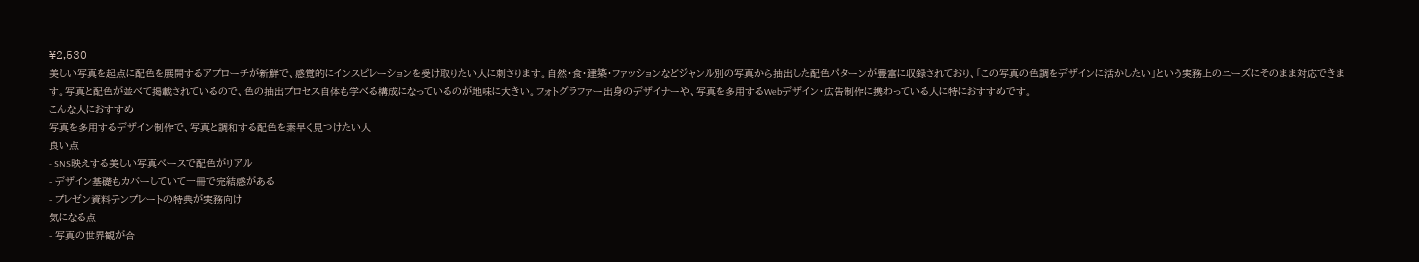¥2,530
美しい写真を起点に配色を展開するアプローチが新鮮で、感覚的にインスピレーションを受け取りたい人に刺さります。自然・食・建築・ファッションなどジャンル別の写真から抽出した配色パターンが豊富に収録されており、「この写真の色調をデザインに活かしたい」という実務上のニーズにそのまま対応できます。写真と配色が並べて掲載されているので、色の抽出プロセス自体も学べる構成になっているのが地味に大きい。フォトグラファー出身のデザイナーや、写真を多用するWebデザイン・広告制作に携わっている人に特におすすめです。
こんな人におすすめ
写真を多用するデザイン制作で、写真と調和する配色を素早く見つけたい人
良い点
- SNS映えする美しい写真ベースで配色がリアル
- デザイン基礎もカバーしていて一冊で完結感がある
- プレゼン資料テンプレートの特典が実務向け
気になる点
- 写真の世界観が合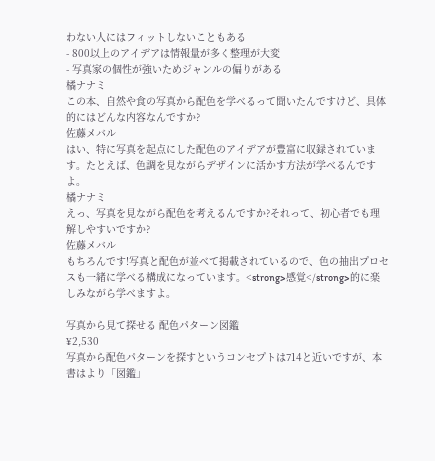わない人にはフィットしないこともある
- 800以上のアイデアは情報量が多く整理が大変
- 写真家の個性が強いためジャンルの偏りがある
橘ナナミ
この本、自然や食の写真から配色を学べるって聞いたんですけど、具体的にはどんな内容なんですか?
佐藤メバル
はい、特に写真を起点にした配色のアイデアが豊富に収録されています。たとえば、色調を見ながらデザインに活かす方法が学べるんですよ。
橘ナナミ
えっ、写真を見ながら配色を考えるんですか?それって、初心者でも理解しやすいですか?
佐藤メバル
もちろんです!写真と配色が並べて掲載されているので、色の抽出プロセスも一緒に学べる構成になっています。<strong>感覚</strong>的に楽しみながら学べますよ。

写真から見て探せる 配色パターン図鑑
¥2,530
写真から配色パターンを探すというコンセプトは714と近いですが、本書はより「図鑑」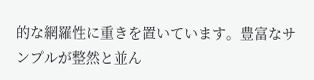的な網羅性に重きを置いています。豊富なサンプルが整然と並ん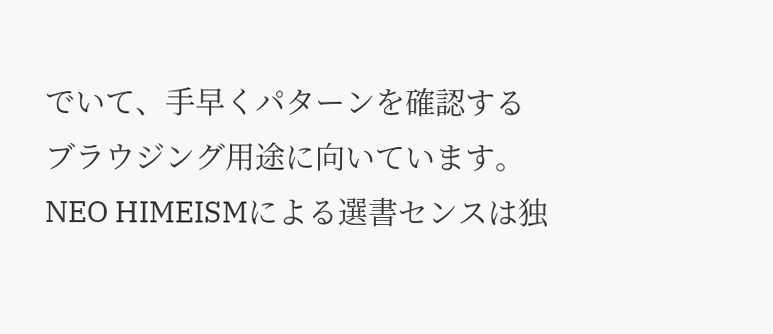でいて、手早くパターンを確認するブラウジング用途に向いています。NEO HIMEISMによる選書センスは独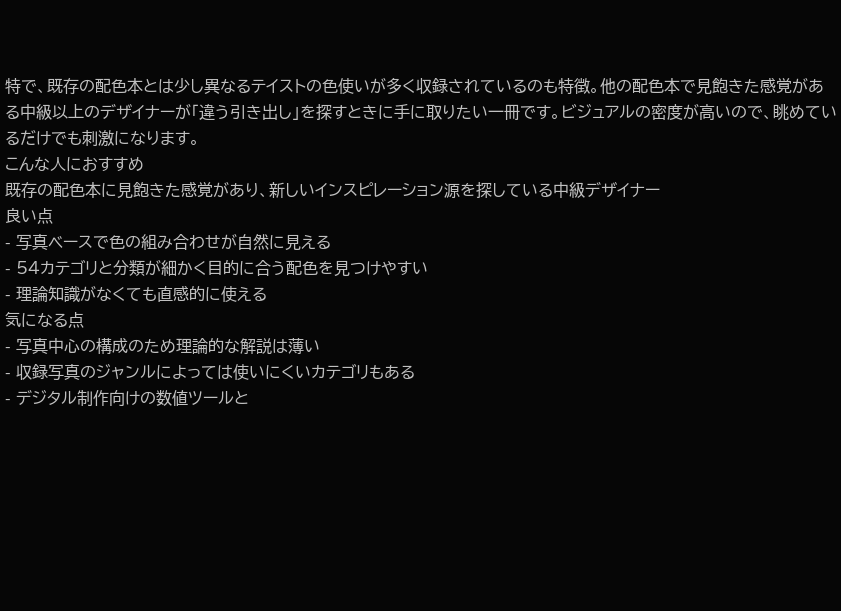特で、既存の配色本とは少し異なるテイストの色使いが多く収録されているのも特徴。他の配色本で見飽きた感覚がある中級以上のデザイナーが「違う引き出し」を探すときに手に取りたい一冊です。ビジュアルの密度が高いので、眺めているだけでも刺激になります。
こんな人におすすめ
既存の配色本に見飽きた感覚があり、新しいインスピレーション源を探している中級デザイナー
良い点
- 写真ベースで色の組み合わせが自然に見える
- 54カテゴリと分類が細かく目的に合う配色を見つけやすい
- 理論知識がなくても直感的に使える
気になる点
- 写真中心の構成のため理論的な解説は薄い
- 収録写真のジャンルによっては使いにくいカテゴリもある
- デジタル制作向けの数値ツールと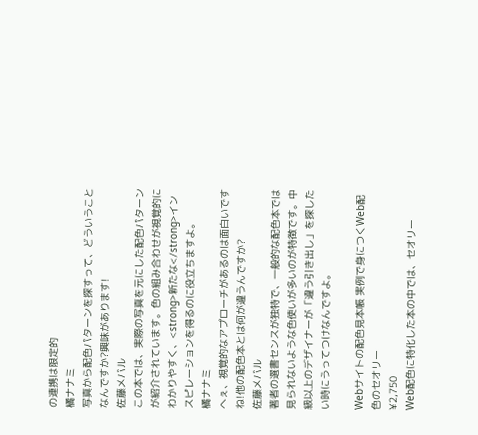の連携は限定的
橘ナナミ
写真から配色パターンを探すって、どういうことなんですか?興味があります!
佐藤メバル
この本では、実際の写真を元にした配色パターンが紹介されています。色の組み合わせが視覚的にわかりやすく、<strong>新たな</strong>インスピレーションを得るのに役立ちますよ。
橘ナナミ
へぇ、視覚的なアプローチがあるのは面白いですね!他の配色本とは何が違うんですか?
佐藤メバル
著者の選書センスが独特で、一般的な配色本では見られないような色使いが多いのが特徴です。中級以上のデザイナーが「違う引き出し」を探したい時にうってつけなんですよ。

Webサイトの配色見本帳 実例で身につくWeb配色のセオリー
¥2,750
Web配色に特化した本の中では、セオリー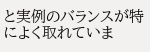と実例のバランスが特によく取れていま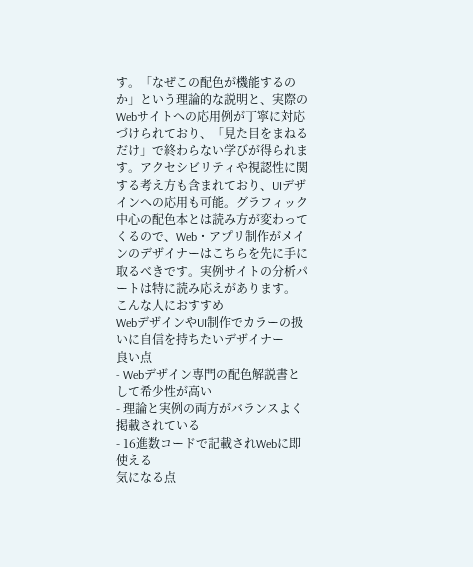す。「なぜこの配色が機能するのか」という理論的な説明と、実際のWebサイトへの応用例が丁寧に対応づけられており、「見た目をまねるだけ」で終わらない学びが得られます。アクセシビリティや視認性に関する考え方も含まれており、UIデザインへの応用も可能。グラフィック中心の配色本とは読み方が変わってくるので、Web・アプリ制作がメインのデザイナーはこちらを先に手に取るべきです。実例サイトの分析パートは特に読み応えがあります。
こんな人におすすめ
WebデザインやUI制作でカラーの扱いに自信を持ちたいデザイナー
良い点
- Webデザイン専門の配色解説書として希少性が高い
- 理論と実例の両方がバランスよく掲載されている
- 16進数コードで記載されWebに即使える
気になる点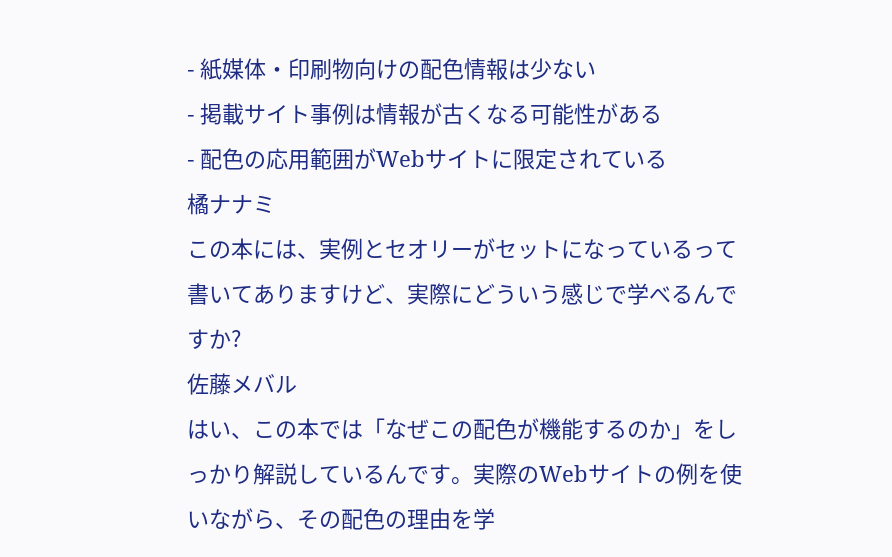- 紙媒体・印刷物向けの配色情報は少ない
- 掲載サイト事例は情報が古くなる可能性がある
- 配色の応用範囲がWebサイトに限定されている
橘ナナミ
この本には、実例とセオリーがセットになっているって書いてありますけど、実際にどういう感じで学べるんですか?
佐藤メバル
はい、この本では「なぜこの配色が機能するのか」をしっかり解説しているんです。実際のWebサイトの例を使いながら、その配色の理由を学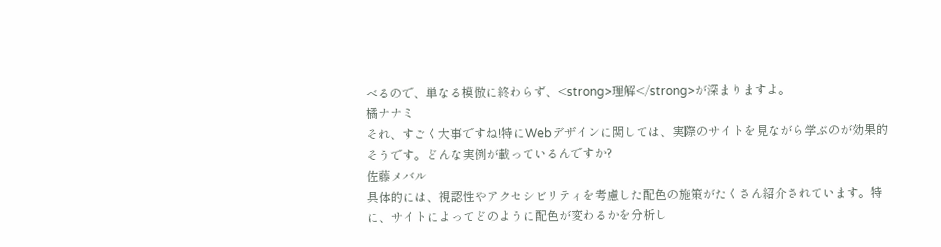べるので、単なる模倣に終わらず、<strong>理解</strong>が深まりますよ。
橘ナナミ
それ、すごく大事ですね!特にWebデザインに関しては、実際のサイトを見ながら学ぶのが効果的そうです。どんな実例が載っているんですか?
佐藤メバル
具体的には、視認性やアクセシビリティを考慮した配色の施策がたくさん紹介されています。特に、サイトによってどのように配色が変わるかを分析し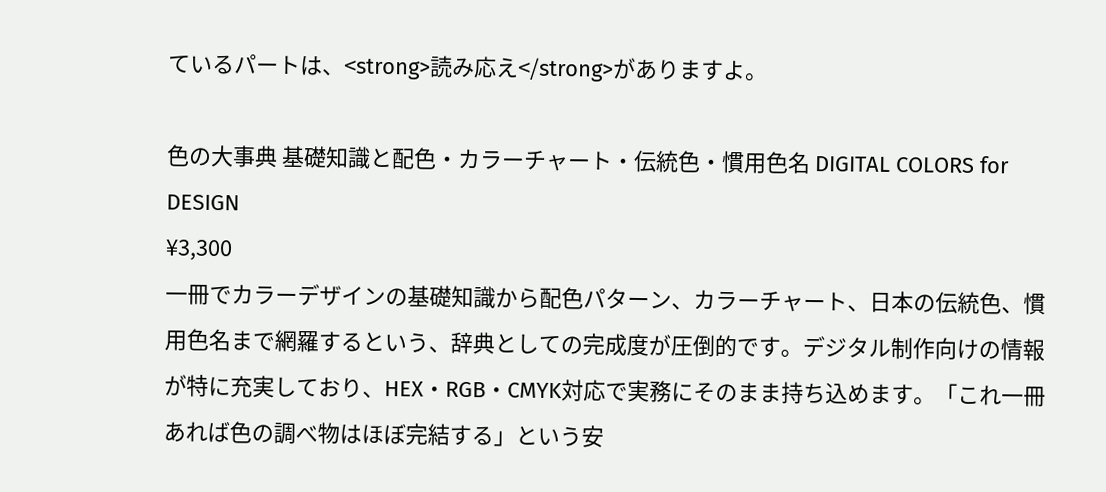ているパートは、<strong>読み応え</strong>がありますよ。

色の大事典 基礎知識と配色・カラーチャート・伝統色・慣用色名 DIGITAL COLORS for DESIGN
¥3,300
一冊でカラーデザインの基礎知識から配色パターン、カラーチャート、日本の伝統色、慣用色名まで網羅するという、辞典としての完成度が圧倒的です。デジタル制作向けの情報が特に充実しており、HEX・RGB・CMYK対応で実務にそのまま持ち込めます。「これ一冊あれば色の調べ物はほぼ完結する」という安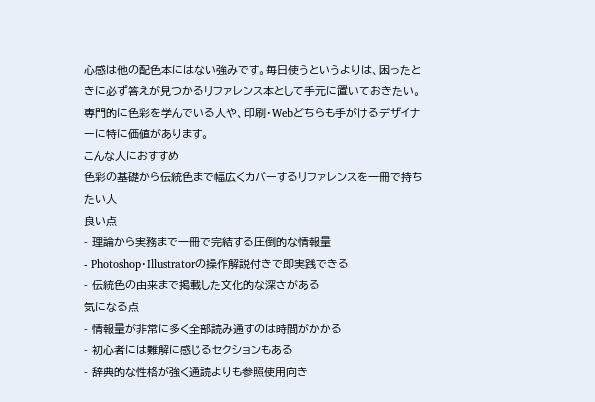心感は他の配色本にはない強みです。毎日使うというよりは、困ったときに必ず答えが見つかるリファレンス本として手元に置いておきたい。専門的に色彩を学んでいる人や、印刷・Webどちらも手がけるデザイナーに特に価値があります。
こんな人におすすめ
色彩の基礎から伝統色まで幅広くカバーするリファレンスを一冊で持ちたい人
良い点
- 理論から実務まで一冊で完結する圧倒的な情報量
- Photoshop・Illustratorの操作解説付きで即実践できる
- 伝統色の由来まで掲載した文化的な深さがある
気になる点
- 情報量が非常に多く全部読み通すのは時間がかかる
- 初心者には難解に感じるセクションもある
- 辞典的な性格が強く通読よりも参照使用向き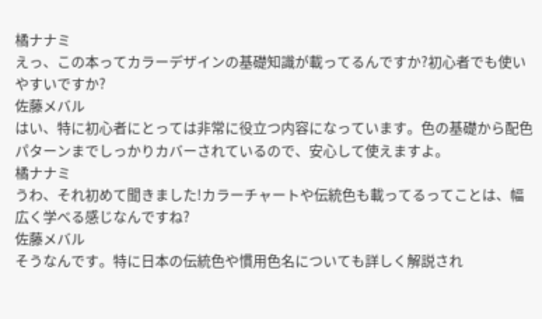橘ナナミ
えっ、この本ってカラーデザインの基礎知識が載ってるんですか?初心者でも使いやすいですか?
佐藤メバル
はい、特に初心者にとっては非常に役立つ内容になっています。色の基礎から配色パターンまでしっかりカバーされているので、安心して使えますよ。
橘ナナミ
うわ、それ初めて聞きました!カラーチャートや伝統色も載ってるってことは、幅広く学べる感じなんですね?
佐藤メバル
そうなんです。特に日本の伝統色や慣用色名についても詳しく解説され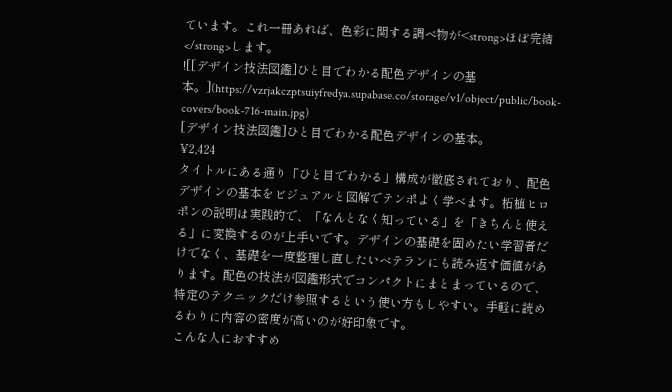ています。これ一冊あれば、色彩に関する調べ物が<strong>ほぼ完結</strong>します。
![[デザイン技法図鑑]ひと目でわかる配色デザインの基本。](https://vzrjakczptsuiyfredya.supabase.co/storage/v1/object/public/book-covers/book-716-main.jpg)
[デザイン技法図鑑]ひと目でわかる配色デザインの基本。
¥2,424
タイトルにある通り「ひと目でわかる」構成が徹底されており、配色デザインの基本をビジュアルと図解でテンポよく学べます。柘植ヒロポンの説明は実践的で、「なんとなく知っている」を「きちんと使える」に変換するのが上手いです。デザインの基礎を固めたい学習者だけでなく、基礎を一度整理し直したいベテランにも読み返す価値があります。配色の技法が図鑑形式でコンパクトにまとまっているので、特定のテクニックだけ参照するという使い方もしやすい。手軽に読めるわりに内容の密度が高いのが好印象です。
こんな人におすすめ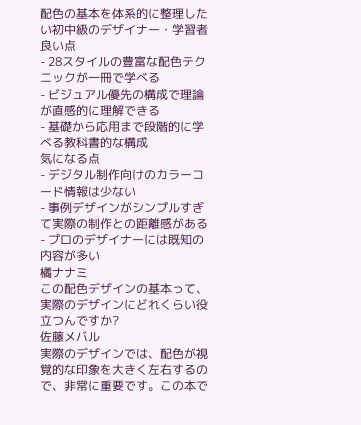配色の基本を体系的に整理したい初中級のデザイナー・学習者
良い点
- 28スタイルの豊富な配色テクニックが一冊で学べる
- ビジュアル優先の構成で理論が直感的に理解できる
- 基礎から応用まで段階的に学べる教科書的な構成
気になる点
- デジタル制作向けのカラーコード情報は少ない
- 事例デザインがシンプルすぎて実際の制作との距離感がある
- プロのデザイナーには既知の内容が多い
橘ナナミ
この配色デザインの基本って、実際のデザインにどれくらい役立つんですか?
佐藤メバル
実際のデザインでは、配色が視覚的な印象を大きく左右するので、非常に重要です。この本で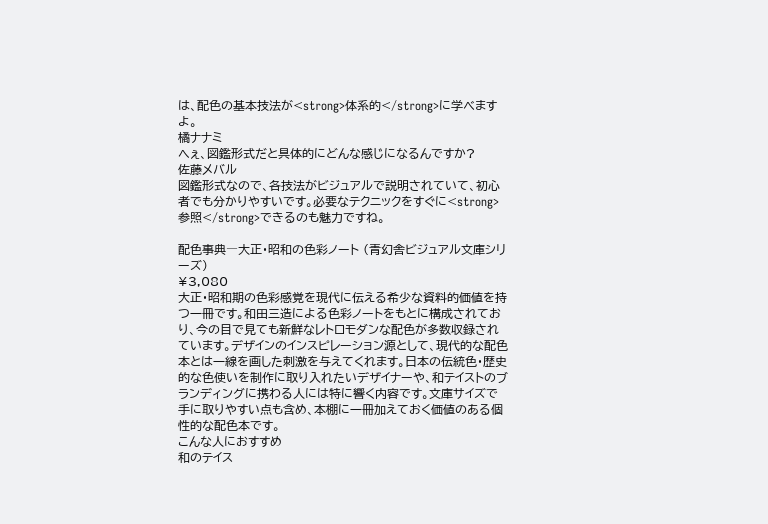は、配色の基本技法が<strong>体系的</strong>に学べますよ。
橘ナナミ
へぇ、図鑑形式だと具体的にどんな感じになるんですか?
佐藤メバル
図鑑形式なので、各技法がビジュアルで説明されていて、初心者でも分かりやすいです。必要なテクニックをすぐに<strong>参照</strong>できるのも魅力ですね。

配色事典―大正・昭和の色彩ノート (青幻舎ビジュアル文庫シリーズ)
¥3,080
大正・昭和期の色彩感覚を現代に伝える希少な資料的価値を持つ一冊です。和田三造による色彩ノートをもとに構成されており、今の目で見ても新鮮なレトロモダンな配色が多数収録されています。デザインのインスピレーション源として、現代的な配色本とは一線を画した刺激を与えてくれます。日本の伝統色・歴史的な色使いを制作に取り入れたいデザイナーや、和テイストのブランディングに携わる人には特に響く内容です。文庫サイズで手に取りやすい点も含め、本棚に一冊加えておく価値のある個性的な配色本です。
こんな人におすすめ
和のテイス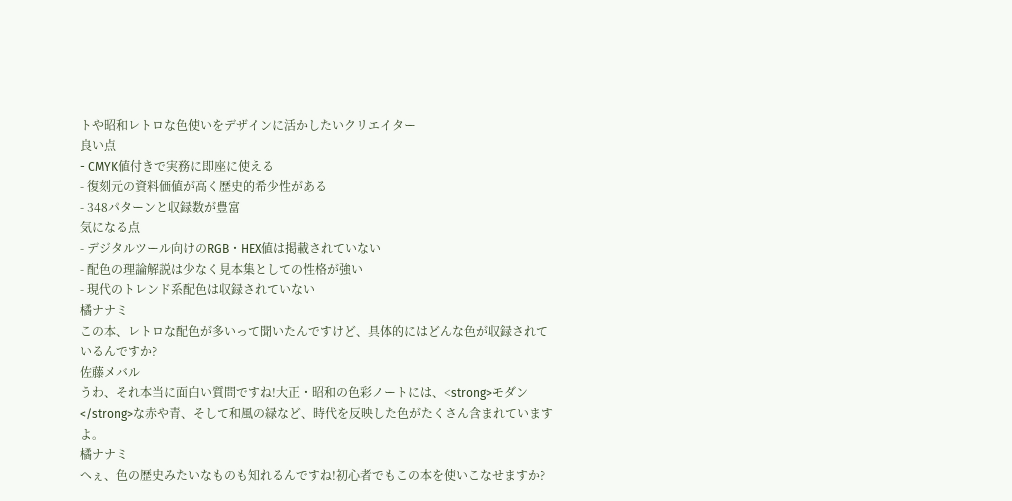トや昭和レトロな色使いをデザインに活かしたいクリエイター
良い点
- CMYK値付きで実務に即座に使える
- 復刻元の資料価値が高く歴史的希少性がある
- 348パターンと収録数が豊富
気になる点
- デジタルツール向けのRGB・HEX値は掲載されていない
- 配色の理論解説は少なく見本集としての性格が強い
- 現代のトレンド系配色は収録されていない
橘ナナミ
この本、レトロな配色が多いって聞いたんですけど、具体的にはどんな色が収録されているんですか?
佐藤メバル
うわ、それ本当に面白い質問ですね!大正・昭和の色彩ノートには、<strong>モダン</strong>な赤や青、そして和風の緑など、時代を反映した色がたくさん含まれていますよ。
橘ナナミ
へぇ、色の歴史みたいなものも知れるんですね!初心者でもこの本を使いこなせますか?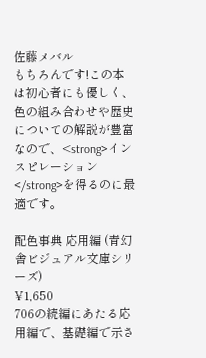佐藤メバル
もちろんです!この本は初心者にも優しく、色の組み合わせや歴史についての解説が豊富なので、<strong>インスピレーション</strong>を得るのに最適です。

配色事典 応用編 (青幻舎ビジュアル文庫シリーズ)
¥1,650
706の続編にあたる応用編で、基礎編で示さ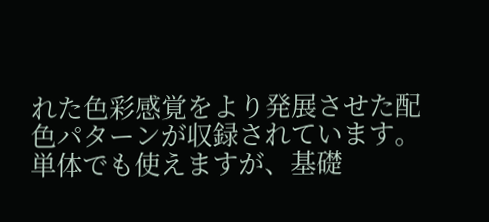れた色彩感覚をより発展させた配色パターンが収録されています。単体でも使えますが、基礎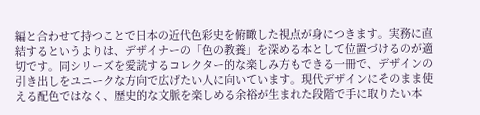編と合わせて持つことで日本の近代色彩史を俯瞰した視点が身につきます。実務に直結するというよりは、デザイナーの「色の教養」を深める本として位置づけるのが適切です。同シリーズを愛読するコレクター的な楽しみ方もできる一冊で、デザインの引き出しをユニークな方向で広げたい人に向いています。現代デザインにそのまま使える配色ではなく、歴史的な文脈を楽しめる余裕が生まれた段階で手に取りたい本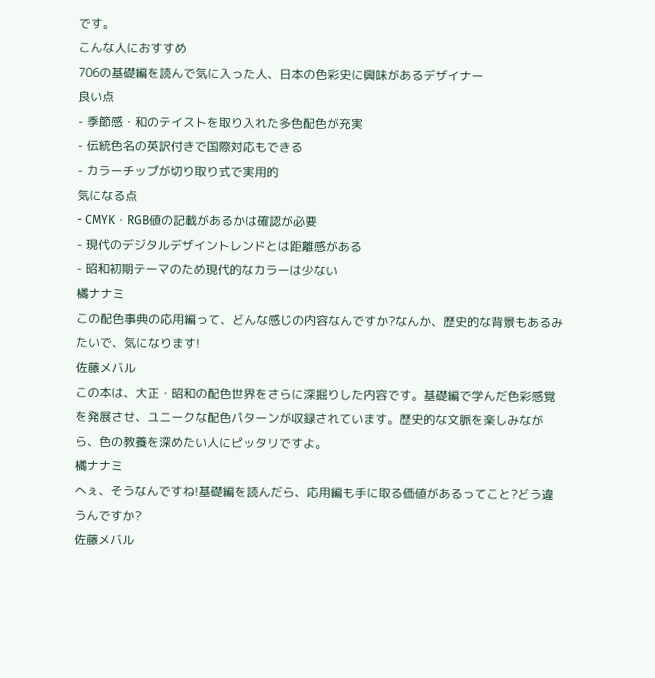です。
こんな人におすすめ
706の基礎編を読んで気に入った人、日本の色彩史に興味があるデザイナー
良い点
- 季節感・和のテイストを取り入れた多色配色が充実
- 伝統色名の英訳付きで国際対応もできる
- カラーチップが切り取り式で実用的
気になる点
- CMYK・RGB値の記載があるかは確認が必要
- 現代のデジタルデザイントレンドとは距離感がある
- 昭和初期テーマのため現代的なカラーは少ない
橘ナナミ
この配色事典の応用編って、どんな感じの内容なんですか?なんか、歴史的な背景もあるみたいで、気になります!
佐藤メバル
この本は、大正・昭和の配色世界をさらに深掘りした内容です。基礎編で学んだ色彩感覚を発展させ、ユニークな配色パターンが収録されています。歴史的な文脈を楽しみながら、色の教養を深めたい人にピッタリですよ。
橘ナナミ
へぇ、そうなんですね!基礎編を読んだら、応用編も手に取る価値があるってこと?どう違うんですか?
佐藤メバル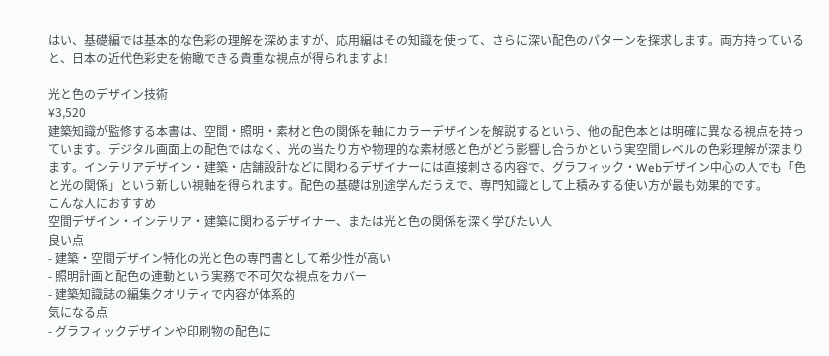はい、基礎編では基本的な色彩の理解を深めますが、応用編はその知識を使って、さらに深い配色のパターンを探求します。両方持っていると、日本の近代色彩史を俯瞰できる貴重な視点が得られますよ!

光と色のデザイン技術
¥3,520
建築知識が監修する本書は、空間・照明・素材と色の関係を軸にカラーデザインを解説するという、他の配色本とは明確に異なる視点を持っています。デジタル画面上の配色ではなく、光の当たり方や物理的な素材感と色がどう影響し合うかという実空間レベルの色彩理解が深まります。インテリアデザイン・建築・店舗設計などに関わるデザイナーには直接刺さる内容で、グラフィック・Webデザイン中心の人でも「色と光の関係」という新しい視軸を得られます。配色の基礎は別途学んだうえで、専門知識として上積みする使い方が最も効果的です。
こんな人におすすめ
空間デザイン・インテリア・建築に関わるデザイナー、または光と色の関係を深く学びたい人
良い点
- 建築・空間デザイン特化の光と色の専門書として希少性が高い
- 照明計画と配色の連動という実務で不可欠な視点をカバー
- 建築知識誌の編集クオリティで内容が体系的
気になる点
- グラフィックデザインや印刷物の配色に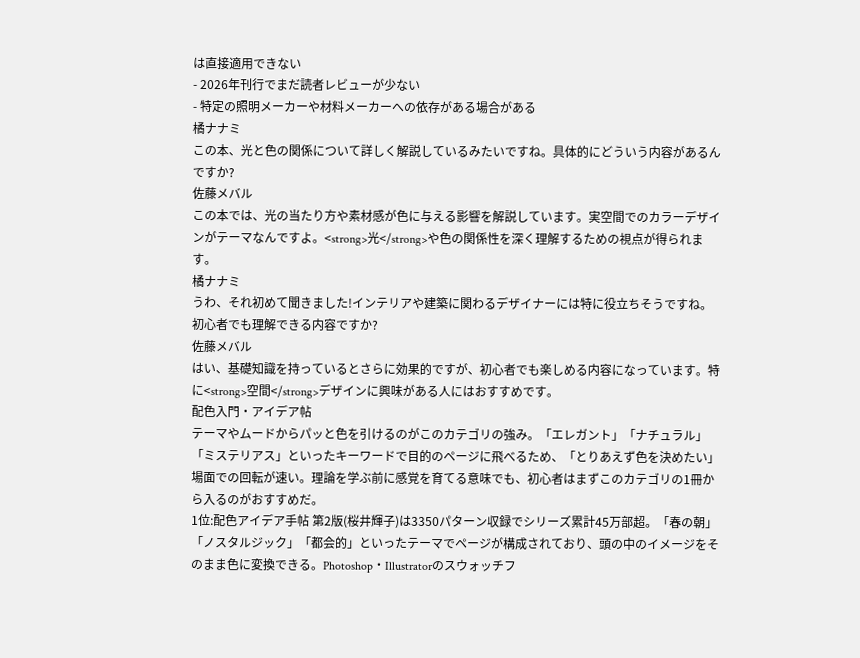は直接適用できない
- 2026年刊行でまだ読者レビューが少ない
- 特定の照明メーカーや材料メーカーへの依存がある場合がある
橘ナナミ
この本、光と色の関係について詳しく解説しているみたいですね。具体的にどういう内容があるんですか?
佐藤メバル
この本では、光の当たり方や素材感が色に与える影響を解説しています。実空間でのカラーデザインがテーマなんですよ。<strong>光</strong>や色の関係性を深く理解するための視点が得られます。
橘ナナミ
うわ、それ初めて聞きました!インテリアや建築に関わるデザイナーには特に役立ちそうですね。初心者でも理解できる内容ですか?
佐藤メバル
はい、基礎知識を持っているとさらに効果的ですが、初心者でも楽しめる内容になっています。特に<strong>空間</strong>デザインに興味がある人にはおすすめです。
配色入門・アイデア帖
テーマやムードからパッと色を引けるのがこのカテゴリの強み。「エレガント」「ナチュラル」「ミステリアス」といったキーワードで目的のページに飛べるため、「とりあえず色を決めたい」場面での回転が速い。理論を学ぶ前に感覚を育てる意味でも、初心者はまずこのカテゴリの1冊から入るのがおすすめだ。
1位:配色アイデア手帖 第2版(桜井輝子)は3350パターン収録でシリーズ累計45万部超。「春の朝」「ノスタルジック」「都会的」といったテーマでページが構成されており、頭の中のイメージをそのまま色に変換できる。Photoshop・Illustratorのスウォッチフ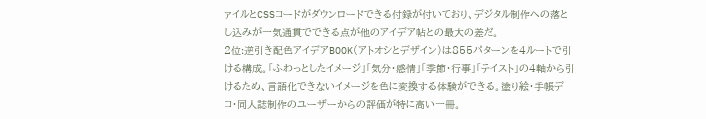ァイルとCSSコードがダウンロードできる付録が付いており、デジタル制作への落とし込みが一気通貫でできる点が他のアイデア帖との最大の差だ。
2位:逆引き配色アイデアBOOK(アトオシとデザイン)は855パターンを4ルートで引ける構成。「ふわっとしたイメージ」「気分・感情」「季節・行事」「テイスト」の4軸から引けるため、言語化できないイメージを色に変換する体験ができる。塗り絵・手帳デコ・同人誌制作のユーザーからの評価が特に高い一冊。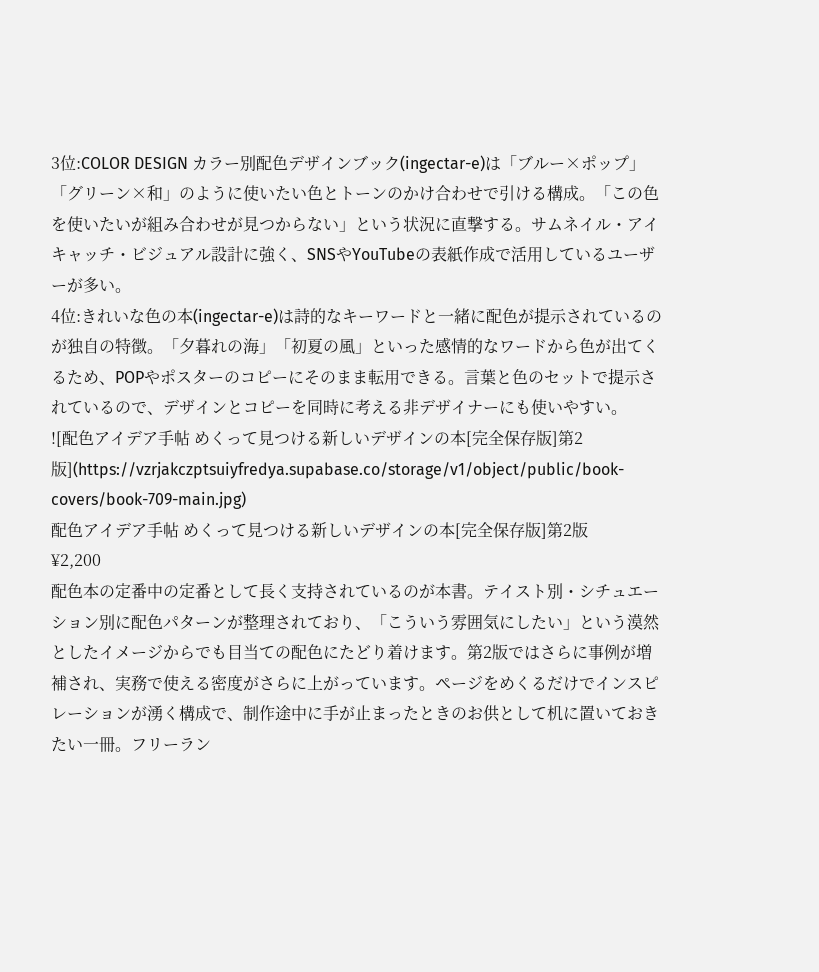3位:COLOR DESIGN カラー別配色デザインブック(ingectar-e)は「ブルー×ポップ」「グリーン×和」のように使いたい色とトーンのかけ合わせで引ける構成。「この色を使いたいが組み合わせが見つからない」という状況に直撃する。サムネイル・アイキャッチ・ビジュアル設計に強く、SNSやYouTubeの表紙作成で活用しているユーザーが多い。
4位:きれいな色の本(ingectar-e)は詩的なキーワードと一緒に配色が提示されているのが独自の特徴。「夕暮れの海」「初夏の風」といった感情的なワードから色が出てくるため、POPやポスターのコピーにそのまま転用できる。言葉と色のセットで提示されているので、デザインとコピーを同時に考える非デザイナーにも使いやすい。
![配色アイデア手帖 めくって見つける新しいデザインの本[完全保存版]第2版](https://vzrjakczptsuiyfredya.supabase.co/storage/v1/object/public/book-covers/book-709-main.jpg)
配色アイデア手帖 めくって見つける新しいデザインの本[完全保存版]第2版
¥2,200
配色本の定番中の定番として長く支持されているのが本書。テイスト別・シチュエーション別に配色パターンが整理されており、「こういう雰囲気にしたい」という漠然としたイメージからでも目当ての配色にたどり着けます。第2版ではさらに事例が増補され、実務で使える密度がさらに上がっています。ページをめくるだけでインスピレーションが湧く構成で、制作途中に手が止まったときのお供として机に置いておきたい一冊。フリーラン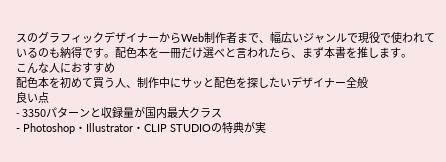スのグラフィックデザイナーからWeb制作者まで、幅広いジャンルで現役で使われているのも納得です。配色本を一冊だけ選べと言われたら、まず本書を推します。
こんな人におすすめ
配色本を初めて買う人、制作中にサッと配色を探したいデザイナー全般
良い点
- 3350パターンと収録量が国内最大クラス
- Photoshop・Illustrator・CLIP STUDIOの特典が実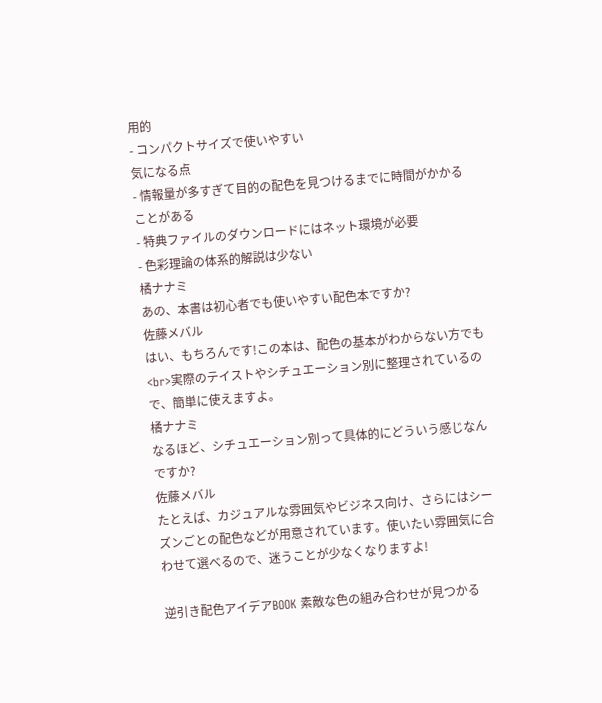用的
- コンパクトサイズで使いやすい
気になる点
- 情報量が多すぎて目的の配色を見つけるまでに時間がかかることがある
- 特典ファイルのダウンロードにはネット環境が必要
- 色彩理論の体系的解説は少ない
橘ナナミ
あの、本書は初心者でも使いやすい配色本ですか?
佐藤メバル
はい、もちろんです!この本は、配色の基本がわからない方でも<br>実際のテイストやシチュエーション別に整理されているので、簡単に使えますよ。
橘ナナミ
なるほど、シチュエーション別って具体的にどういう感じなんですか?
佐藤メバル
たとえば、カジュアルな雰囲気やビジネス向け、さらにはシーズンごとの配色などが用意されています。使いたい雰囲気に合わせて選べるので、迷うことが少なくなりますよ!

逆引き配色アイデアBOOK 素敵な色の組み合わせが見つかる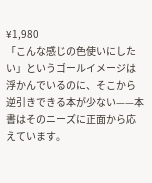¥1,980
「こんな感じの色使いにしたい」というゴールイメージは浮かんでいるのに、そこから逆引きできる本が少ない——本書はそのニーズに正面から応えています。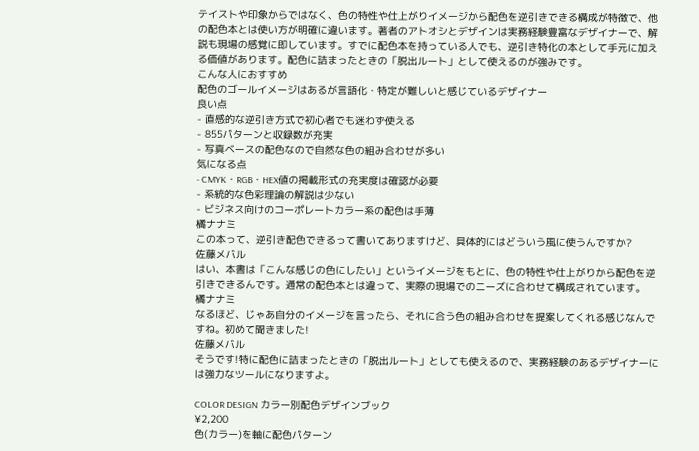テイストや印象からではなく、色の特性や仕上がりイメージから配色を逆引きできる構成が特徴で、他の配色本とは使い方が明確に違います。著者のアトオシとデザインは実務経験豊富なデザイナーで、解説も現場の感覚に即しています。すでに配色本を持っている人でも、逆引き特化の本として手元に加える価値があります。配色に詰まったときの「脱出ルート」として使えるのが強みです。
こんな人におすすめ
配色のゴールイメージはあるが言語化・特定が難しいと感じているデザイナー
良い点
- 直感的な逆引き方式で初心者でも迷わず使える
- 855パターンと収録数が充実
- 写真ベースの配色なので自然な色の組み合わせが多い
気になる点
- CMYK・RGB・HEX値の掲載形式の充実度は確認が必要
- 系統的な色彩理論の解説は少ない
- ビジネス向けのコーポレートカラー系の配色は手薄
橘ナナミ
この本って、逆引き配色できるって書いてありますけど、具体的にはどういう風に使うんですか?
佐藤メバル
はい、本書は「こんな感じの色にしたい」というイメージをもとに、色の特性や仕上がりから配色を逆引きできるんです。通常の配色本とは違って、実際の現場でのニーズに合わせて構成されています。
橘ナナミ
なるほど、じゃあ自分のイメージを言ったら、それに合う色の組み合わせを提案してくれる感じなんですね。初めて聞きました!
佐藤メバル
そうです!特に配色に詰まったときの「脱出ルート」としても使えるので、実務経験のあるデザイナーには強力なツールになりますよ。

COLOR DESIGN カラー別配色デザインブック
¥2,200
色(カラー)を軸に配色パターン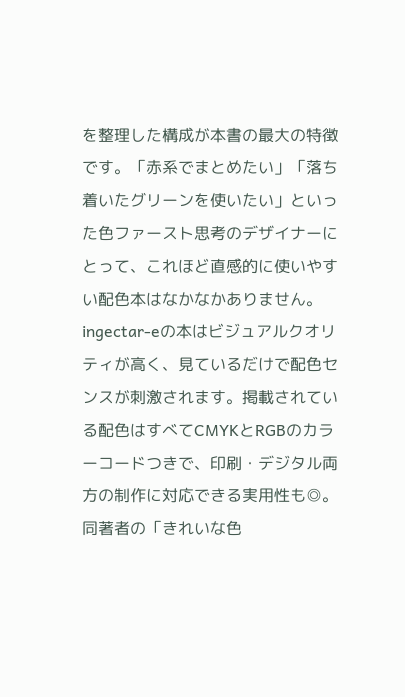を整理した構成が本書の最大の特徴です。「赤系でまとめたい」「落ち着いたグリーンを使いたい」といった色ファースト思考のデザイナーにとって、これほど直感的に使いやすい配色本はなかなかありません。ingectar-eの本はビジュアルクオリティが高く、見ているだけで配色センスが刺激されます。掲載されている配色はすべてCMYKとRGBのカラーコードつきで、印刷・デジタル両方の制作に対応できる実用性も◎。同著者の「きれいな色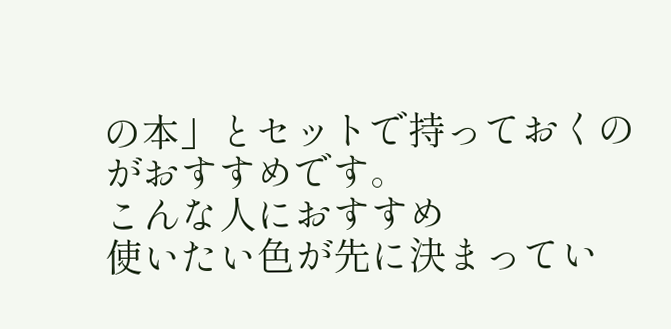の本」とセットで持っておくのがおすすめです。
こんな人におすすめ
使いたい色が先に決まってい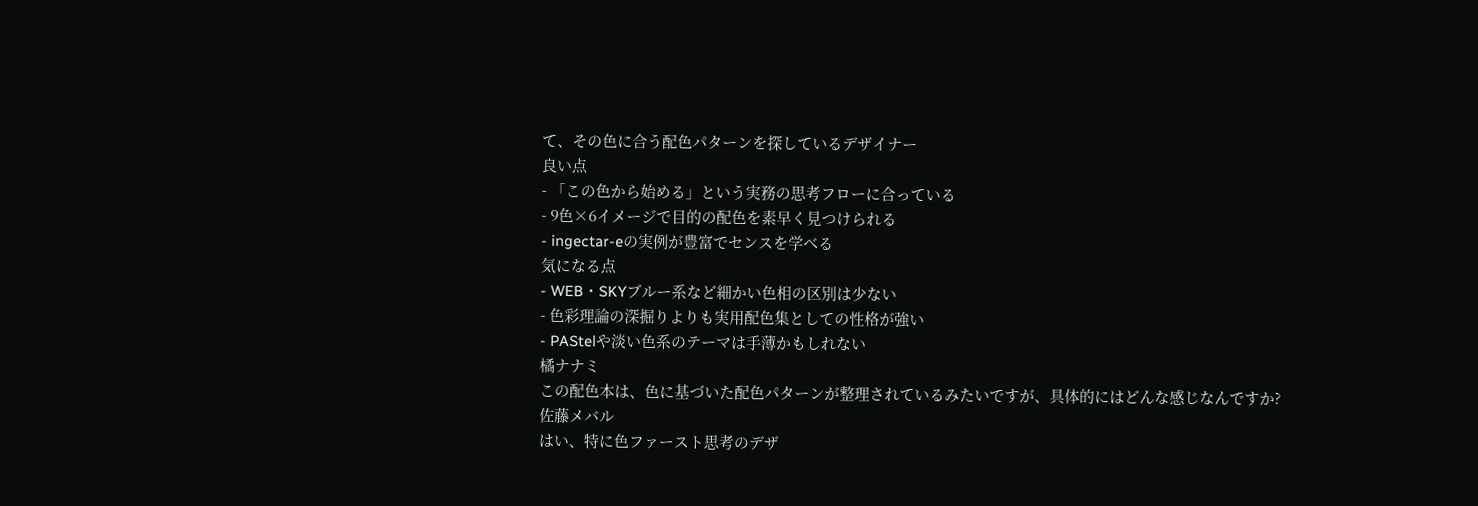て、その色に合う配色パターンを探しているデザイナー
良い点
- 「この色から始める」という実務の思考フローに合っている
- 9色×6イメージで目的の配色を素早く見つけられる
- ingectar-eの実例が豊富でセンスを学べる
気になる点
- WEB・SKYブルー系など細かい色相の区別は少ない
- 色彩理論の深掘りよりも実用配色集としての性格が強い
- PAStelや淡い色系のテーマは手薄かもしれない
橘ナナミ
この配色本は、色に基づいた配色パターンが整理されているみたいですが、具体的にはどんな感じなんですか?
佐藤メバル
はい、特に色ファースト思考のデザ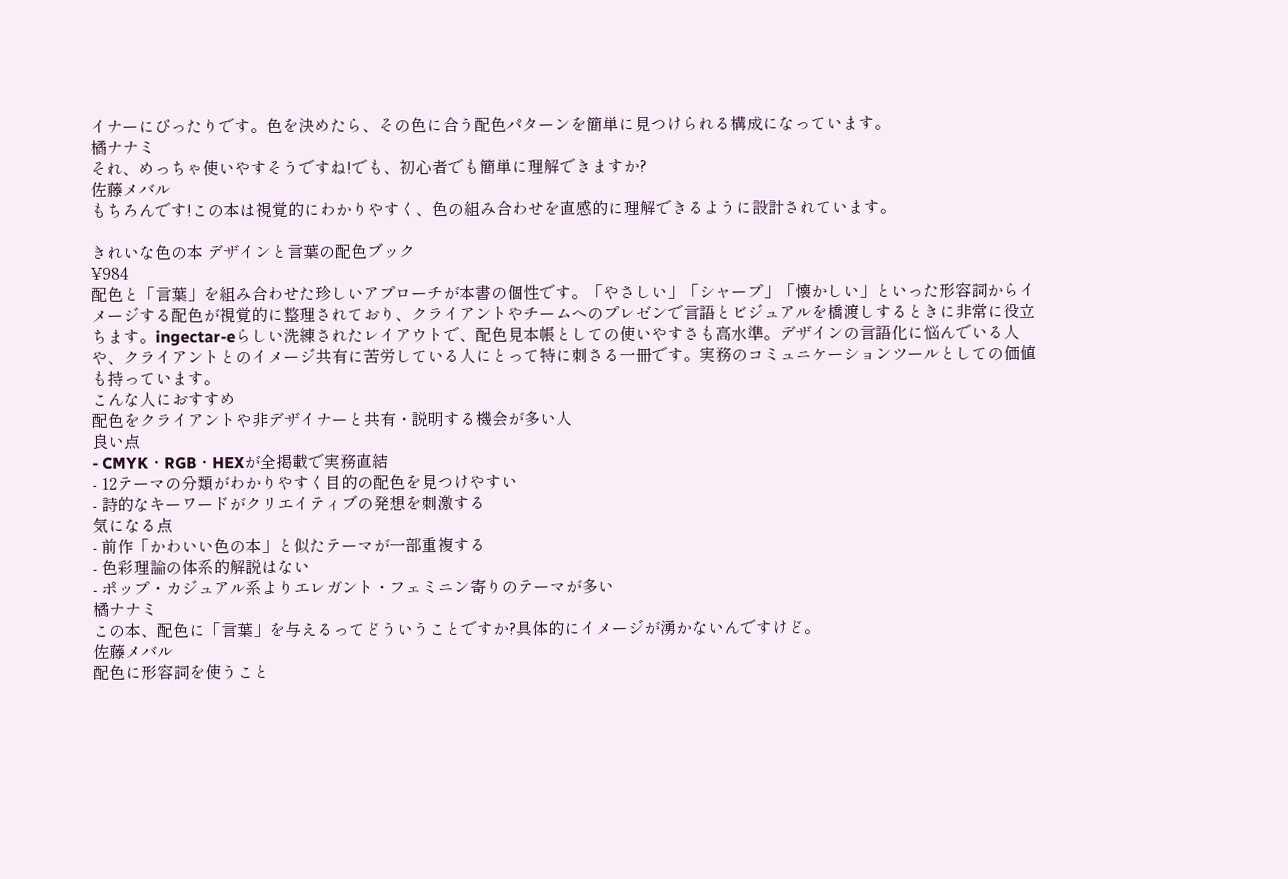イナーにぴったりです。色を決めたら、その色に合う配色パターンを簡単に見つけられる構成になっています。
橘ナナミ
それ、めっちゃ使いやすそうですね!でも、初心者でも簡単に理解できますか?
佐藤メバル
もちろんです!この本は視覚的にわかりやすく、色の組み合わせを直感的に理解できるように設計されています。

きれいな色の本 デザインと言葉の配色ブック
¥984
配色と「言葉」を組み合わせた珍しいアプローチが本書の個性です。「やさしい」「シャープ」「懐かしい」といった形容詞からイメージする配色が視覚的に整理されており、クライアントやチームへのプレゼンで言語とビジュアルを橋渡しするときに非常に役立ちます。ingectar-eらしい洗練されたレイアウトで、配色見本帳としての使いやすさも高水準。デザインの言語化に悩んでいる人や、クライアントとのイメージ共有に苦労している人にとって特に刺さる一冊です。実務のコミュニケーションツールとしての価値も持っています。
こんな人におすすめ
配色をクライアントや非デザイナーと共有・説明する機会が多い人
良い点
- CMYK・RGB・HEXが全掲載で実務直結
- 12テーマの分類がわかりやすく目的の配色を見つけやすい
- 詩的なキーワードがクリエイティブの発想を刺激する
気になる点
- 前作「かわいい色の本」と似たテーマが一部重複する
- 色彩理論の体系的解説はない
- ポップ・カジュアル系よりエレガント・フェミニン寄りのテーマが多い
橘ナナミ
この本、配色に「言葉」を与えるってどういうことですか?具体的にイメージが湧かないんですけど。
佐藤メバル
配色に形容詞を使うこと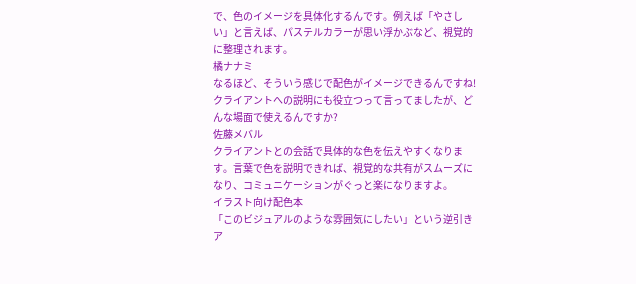で、色のイメージを具体化するんです。例えば「やさしい」と言えば、パステルカラーが思い浮かぶなど、視覚的に整理されます。
橘ナナミ
なるほど、そういう感じで配色がイメージできるんですね!クライアントへの説明にも役立つって言ってましたが、どんな場面で使えるんですか?
佐藤メバル
クライアントとの会話で具体的な色を伝えやすくなります。言葉で色を説明できれば、視覚的な共有がスムーズになり、コミュニケーションがぐっと楽になりますよ。
イラスト向け配色本
「このビジュアルのような雰囲気にしたい」という逆引きア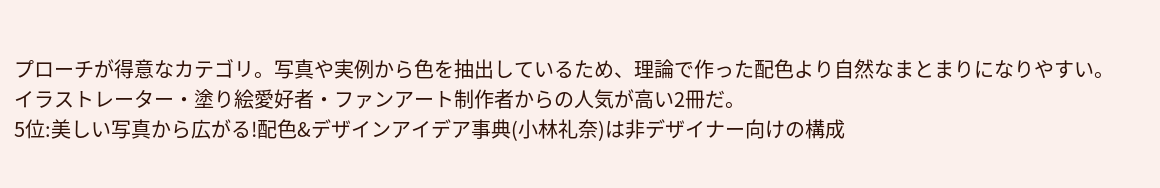プローチが得意なカテゴリ。写真や実例から色を抽出しているため、理論で作った配色より自然なまとまりになりやすい。イラストレーター・塗り絵愛好者・ファンアート制作者からの人気が高い2冊だ。
5位:美しい写真から広がる!配色&デザインアイデア事典(小林礼奈)は非デザイナー向けの構成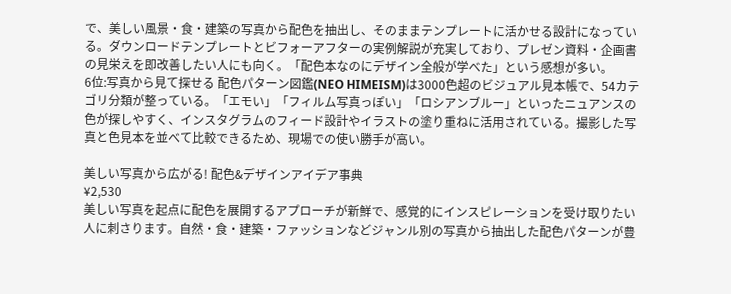で、美しい風景・食・建築の写真から配色を抽出し、そのままテンプレートに活かせる設計になっている。ダウンロードテンプレートとビフォーアフターの実例解説が充実しており、プレゼン資料・企画書の見栄えを即改善したい人にも向く。「配色本なのにデザイン全般が学べた」という感想が多い。
6位:写真から見て探せる 配色パターン図鑑(NEO HIMEISM)は3000色超のビジュアル見本帳で、54カテゴリ分類が整っている。「エモい」「フィルム写真っぽい」「ロシアンブルー」といったニュアンスの色が探しやすく、インスタグラムのフィード設計やイラストの塗り重ねに活用されている。撮影した写真と色見本を並べて比較できるため、現場での使い勝手が高い。

美しい写真から広がる! 配色&デザインアイデア事典
¥2,530
美しい写真を起点に配色を展開するアプローチが新鮮で、感覚的にインスピレーションを受け取りたい人に刺さります。自然・食・建築・ファッションなどジャンル別の写真から抽出した配色パターンが豊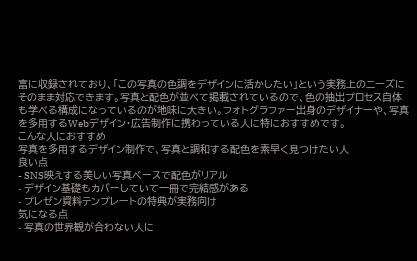富に収録されており、「この写真の色調をデザインに活かしたい」という実務上のニーズにそのまま対応できます。写真と配色が並べて掲載されているので、色の抽出プロセス自体も学べる構成になっているのが地味に大きい。フォトグラファー出身のデザイナーや、写真を多用するWebデザイン・広告制作に携わっている人に特におすすめです。
こんな人におすすめ
写真を多用するデザイン制作で、写真と調和する配色を素早く見つけたい人
良い点
- SNS映えする美しい写真ベースで配色がリアル
- デザイン基礎もカバーしていて一冊で完結感がある
- プレゼン資料テンプレートの特典が実務向け
気になる点
- 写真の世界観が合わない人に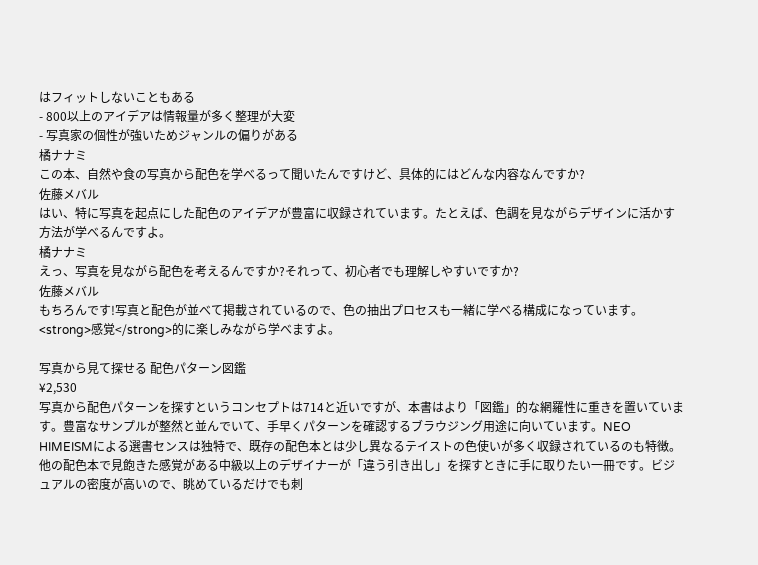はフィットしないこともある
- 800以上のアイデアは情報量が多く整理が大変
- 写真家の個性が強いためジャンルの偏りがある
橘ナナミ
この本、自然や食の写真から配色を学べるって聞いたんですけど、具体的にはどんな内容なんですか?
佐藤メバル
はい、特に写真を起点にした配色のアイデアが豊富に収録されています。たとえば、色調を見ながらデザインに活かす方法が学べるんですよ。
橘ナナミ
えっ、写真を見ながら配色を考えるんですか?それって、初心者でも理解しやすいですか?
佐藤メバル
もちろんです!写真と配色が並べて掲載されているので、色の抽出プロセスも一緒に学べる構成になっています。<strong>感覚</strong>的に楽しみながら学べますよ。

写真から見て探せる 配色パターン図鑑
¥2,530
写真から配色パターンを探すというコンセプトは714と近いですが、本書はより「図鑑」的な網羅性に重きを置いています。豊富なサンプルが整然と並んでいて、手早くパターンを確認するブラウジング用途に向いています。NEO HIMEISMによる選書センスは独特で、既存の配色本とは少し異なるテイストの色使いが多く収録されているのも特徴。他の配色本で見飽きた感覚がある中級以上のデザイナーが「違う引き出し」を探すときに手に取りたい一冊です。ビジュアルの密度が高いので、眺めているだけでも刺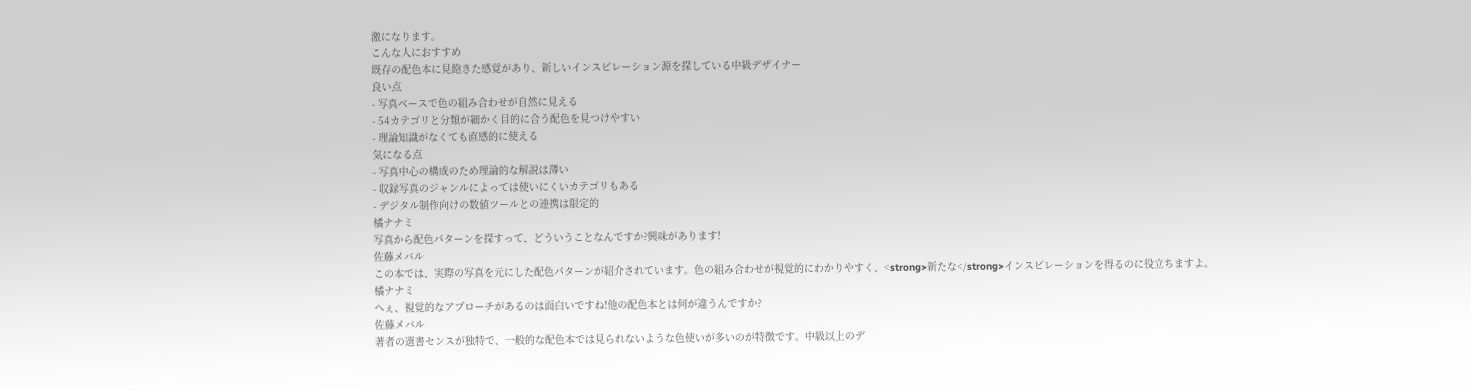激になります。
こんな人におすすめ
既存の配色本に見飽きた感覚があり、新しいインスピレーション源を探している中級デザイナー
良い点
- 写真ベースで色の組み合わせが自然に見える
- 54カテゴリと分類が細かく目的に合う配色を見つけやすい
- 理論知識がなくても直感的に使える
気になる点
- 写真中心の構成のため理論的な解説は薄い
- 収録写真のジャンルによっては使いにくいカテゴリもある
- デジタル制作向けの数値ツールとの連携は限定的
橘ナナミ
写真から配色パターンを探すって、どういうことなんですか?興味があります!
佐藤メバル
この本では、実際の写真を元にした配色パターンが紹介されています。色の組み合わせが視覚的にわかりやすく、<strong>新たな</strong>インスピレーションを得るのに役立ちますよ。
橘ナナミ
へぇ、視覚的なアプローチがあるのは面白いですね!他の配色本とは何が違うんですか?
佐藤メバル
著者の選書センスが独特で、一般的な配色本では見られないような色使いが多いのが特徴です。中級以上のデ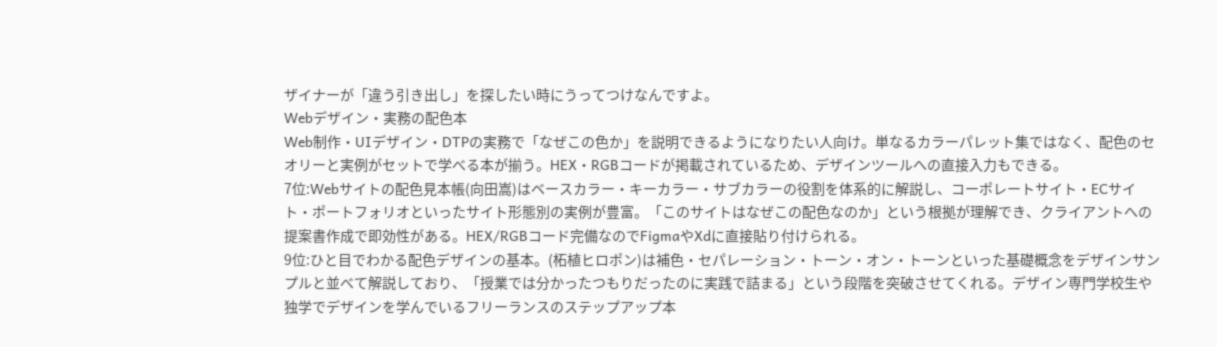ザイナーが「違う引き出し」を探したい時にうってつけなんですよ。
Webデザイン・実務の配色本
Web制作・UIデザイン・DTPの実務で「なぜこの色か」を説明できるようになりたい人向け。単なるカラーパレット集ではなく、配色のセオリーと実例がセットで学べる本が揃う。HEX・RGBコードが掲載されているため、デザインツールへの直接入力もできる。
7位:Webサイトの配色見本帳(向田嵩)はベースカラー・キーカラー・サブカラーの役割を体系的に解説し、コーポレートサイト・ECサイト・ポートフォリオといったサイト形態別の実例が豊富。「このサイトはなぜこの配色なのか」という根拠が理解でき、クライアントへの提案書作成で即効性がある。HEX/RGBコード完備なのでFigmaやXdに直接貼り付けられる。
9位:ひと目でわかる配色デザインの基本。(柘植ヒロポン)は補色・セパレーション・トーン・オン・トーンといった基礎概念をデザインサンプルと並べて解説しており、「授業では分かったつもりだったのに実践で詰まる」という段階を突破させてくれる。デザイン専門学校生や独学でデザインを学んでいるフリーランスのステップアップ本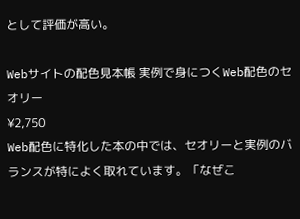として評価が高い。

Webサイトの配色見本帳 実例で身につくWeb配色のセオリー
¥2,750
Web配色に特化した本の中では、セオリーと実例のバランスが特によく取れています。「なぜこ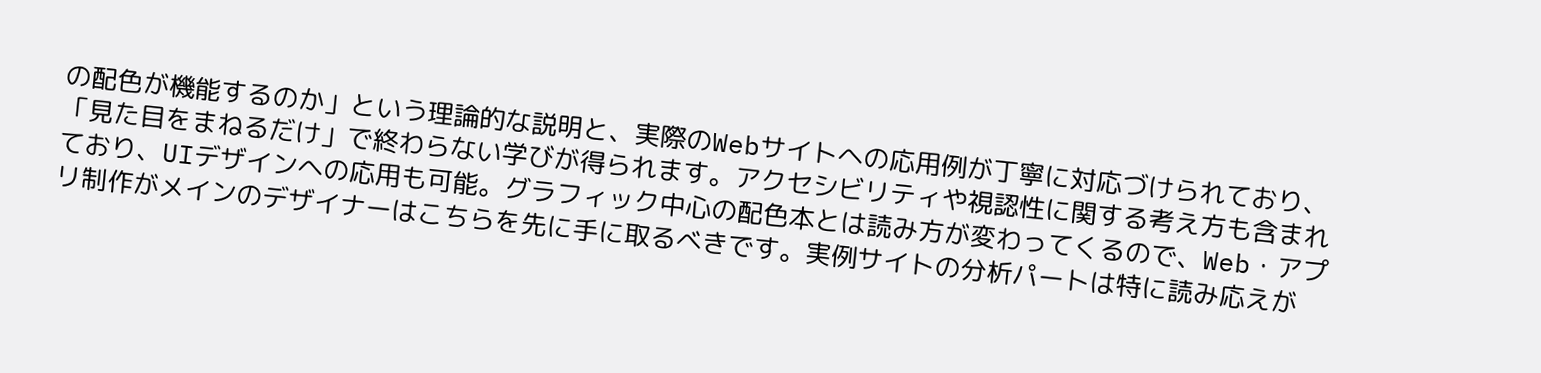の配色が機能するのか」という理論的な説明と、実際のWebサイトへの応用例が丁寧に対応づけられており、「見た目をまねるだけ」で終わらない学びが得られます。アクセシビリティや視認性に関する考え方も含まれており、UIデザインへの応用も可能。グラフィック中心の配色本とは読み方が変わってくるので、Web・アプリ制作がメインのデザイナーはこちらを先に手に取るべきです。実例サイトの分析パートは特に読み応えが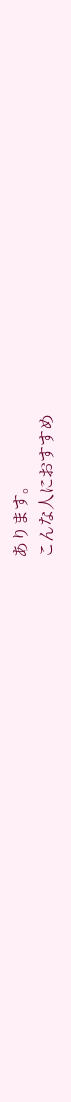あります。
こんな人におすすめ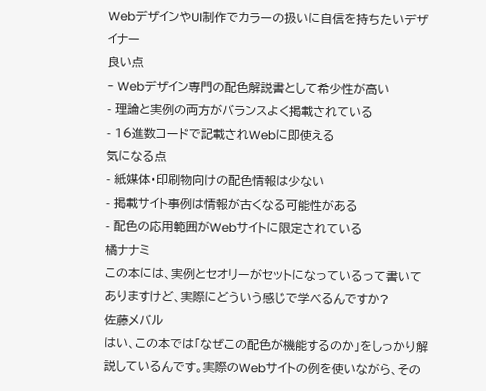WebデザインやUI制作でカラーの扱いに自信を持ちたいデザイナー
良い点
- Webデザイン専門の配色解説書として希少性が高い
- 理論と実例の両方がバランスよく掲載されている
- 16進数コードで記載されWebに即使える
気になる点
- 紙媒体・印刷物向けの配色情報は少ない
- 掲載サイト事例は情報が古くなる可能性がある
- 配色の応用範囲がWebサイトに限定されている
橘ナナミ
この本には、実例とセオリーがセットになっているって書いてありますけど、実際にどういう感じで学べるんですか?
佐藤メバル
はい、この本では「なぜこの配色が機能するのか」をしっかり解説しているんです。実際のWebサイトの例を使いながら、その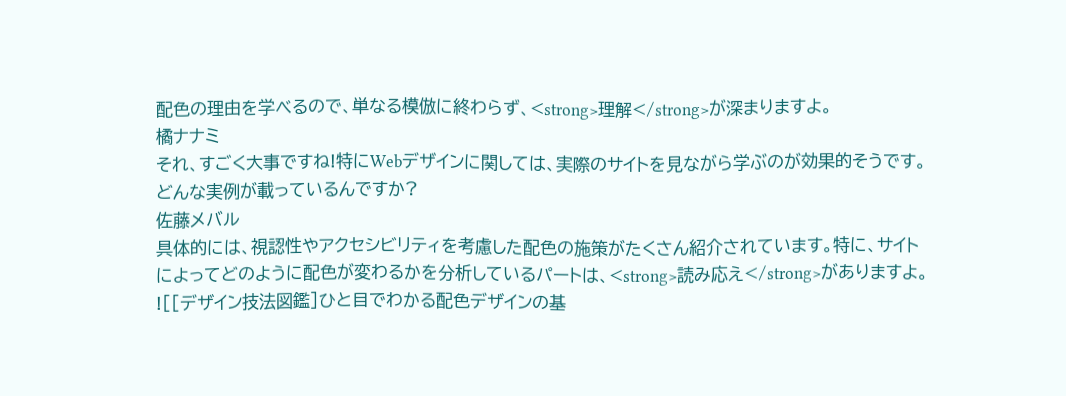配色の理由を学べるので、単なる模倣に終わらず、<strong>理解</strong>が深まりますよ。
橘ナナミ
それ、すごく大事ですね!特にWebデザインに関しては、実際のサイトを見ながら学ぶのが効果的そうです。どんな実例が載っているんですか?
佐藤メバル
具体的には、視認性やアクセシビリティを考慮した配色の施策がたくさん紹介されています。特に、サイトによってどのように配色が変わるかを分析しているパートは、<strong>読み応え</strong>がありますよ。
![[デザイン技法図鑑]ひと目でわかる配色デザインの基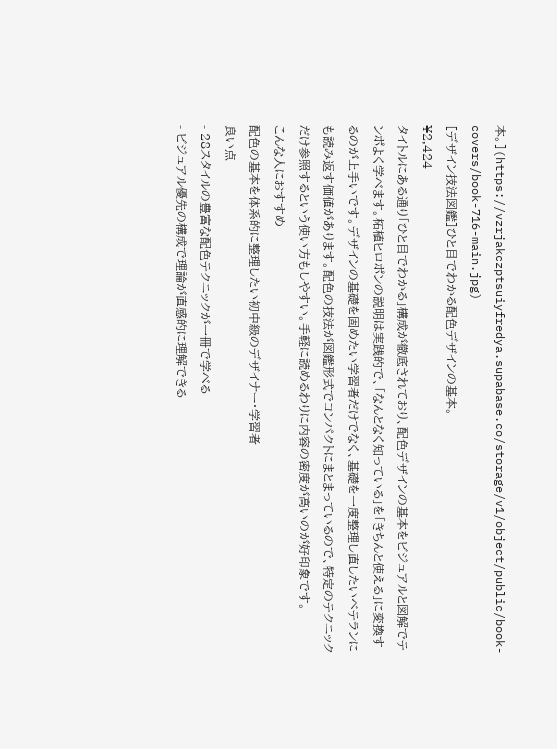本。](https://vzrjakczptsuiyfredya.supabase.co/storage/v1/object/public/book-covers/book-716-main.jpg)
[デザイン技法図鑑]ひと目でわかる配色デザインの基本。
¥2,424
タイトルにある通り「ひと目でわかる」構成が徹底されており、配色デザインの基本をビジュアルと図解でテンポよく学べます。柘植ヒロポンの説明は実践的で、「なんとなく知っている」を「きちんと使える」に変換するのが上手いです。デザインの基礎を固めたい学習者だけでなく、基礎を一度整理し直したいベテランにも読み返す価値があります。配色の技法が図鑑形式でコンパクトにまとまっているので、特定のテクニックだけ参照するという使い方もしやすい。手軽に読めるわりに内容の密度が高いのが好印象です。
こんな人におすすめ
配色の基本を体系的に整理したい初中級のデザイナー・学習者
良い点
- 28スタイルの豊富な配色テクニックが一冊で学べる
- ビジュアル優先の構成で理論が直感的に理解できる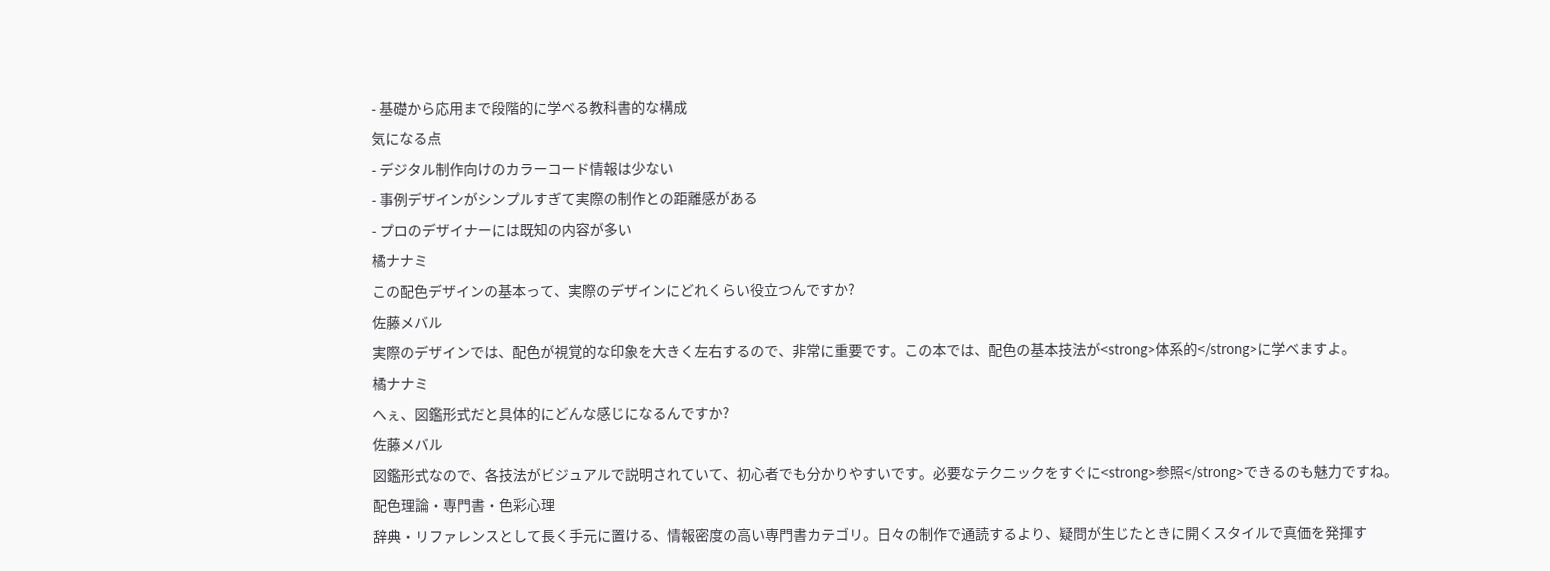- 基礎から応用まで段階的に学べる教科書的な構成
気になる点
- デジタル制作向けのカラーコード情報は少ない
- 事例デザインがシンプルすぎて実際の制作との距離感がある
- プロのデザイナーには既知の内容が多い
橘ナナミ
この配色デザインの基本って、実際のデザインにどれくらい役立つんですか?
佐藤メバル
実際のデザインでは、配色が視覚的な印象を大きく左右するので、非常に重要です。この本では、配色の基本技法が<strong>体系的</strong>に学べますよ。
橘ナナミ
へぇ、図鑑形式だと具体的にどんな感じになるんですか?
佐藤メバル
図鑑形式なので、各技法がビジュアルで説明されていて、初心者でも分かりやすいです。必要なテクニックをすぐに<strong>参照</strong>できるのも魅力ですね。
配色理論・専門書・色彩心理
辞典・リファレンスとして長く手元に置ける、情報密度の高い専門書カテゴリ。日々の制作で通読するより、疑問が生じたときに開くスタイルで真価を発揮す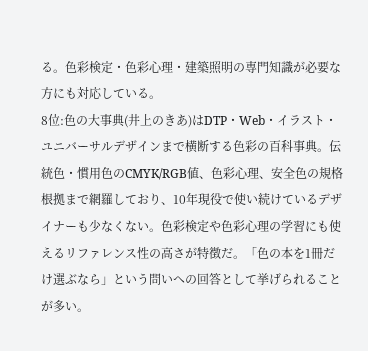る。色彩検定・色彩心理・建築照明の専門知識が必要な方にも対応している。
8位:色の大事典(井上のきあ)はDTP・Web・イラスト・ユニバーサルデザインまで横断する色彩の百科事典。伝統色・慣用色のCMYK/RGB値、色彩心理、安全色の規格根拠まで網羅しており、10年現役で使い続けているデザイナーも少なくない。色彩検定や色彩心理の学習にも使えるリファレンス性の高さが特徴だ。「色の本を1冊だけ選ぶなら」という問いへの回答として挙げられることが多い。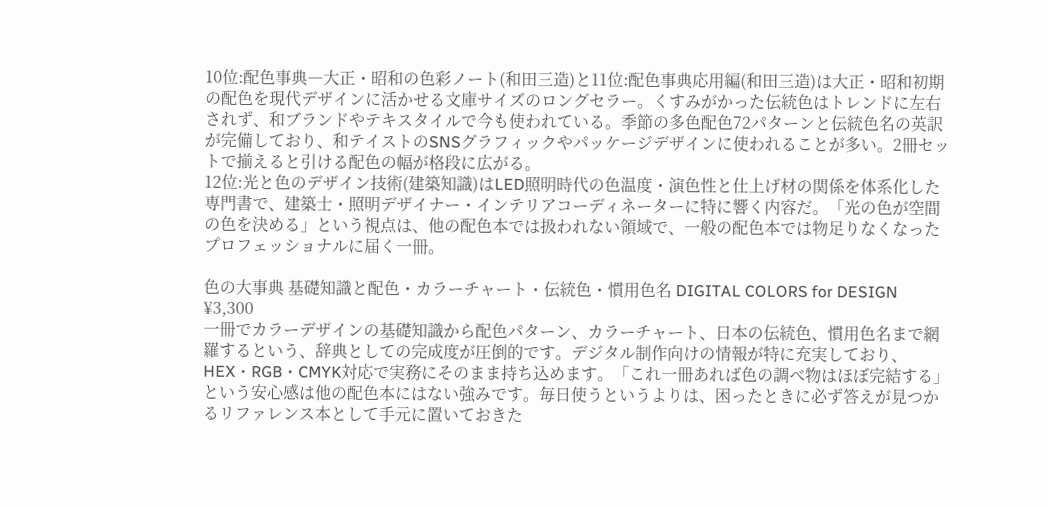10位:配色事典―大正・昭和の色彩ノート(和田三造)と11位:配色事典応用編(和田三造)は大正・昭和初期の配色を現代デザインに活かせる文庫サイズのロングセラー。くすみがかった伝統色はトレンドに左右されず、和ブランドやテキスタイルで今も使われている。季節の多色配色72パターンと伝統色名の英訳が完備しており、和テイストのSNSグラフィックやパッケージデザインに使われることが多い。2冊セットで揃えると引ける配色の幅が格段に広がる。
12位:光と色のデザイン技術(建築知識)はLED照明時代の色温度・演色性と仕上げ材の関係を体系化した専門書で、建築士・照明デザイナー・インテリアコーディネーターに特に響く内容だ。「光の色が空間の色を決める」という視点は、他の配色本では扱われない領域で、一般の配色本では物足りなくなったプロフェッショナルに届く一冊。

色の大事典 基礎知識と配色・カラーチャート・伝統色・慣用色名 DIGITAL COLORS for DESIGN
¥3,300
一冊でカラーデザインの基礎知識から配色パターン、カラーチャート、日本の伝統色、慣用色名まで網羅するという、辞典としての完成度が圧倒的です。デジタル制作向けの情報が特に充実しており、HEX・RGB・CMYK対応で実務にそのまま持ち込めます。「これ一冊あれば色の調べ物はほぼ完結する」という安心感は他の配色本にはない強みです。毎日使うというよりは、困ったときに必ず答えが見つかるリファレンス本として手元に置いておきた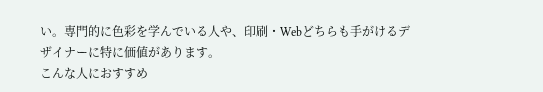い。専門的に色彩を学んでいる人や、印刷・Webどちらも手がけるデザイナーに特に価値があります。
こんな人におすすめ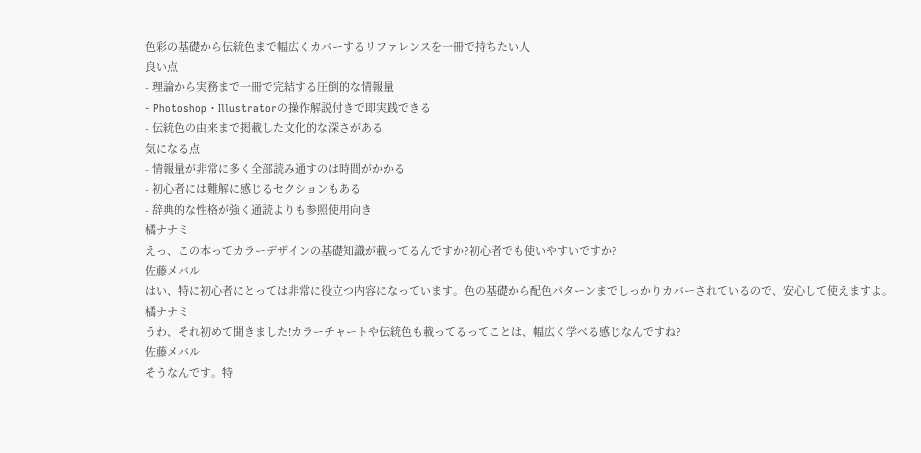色彩の基礎から伝統色まで幅広くカバーするリファレンスを一冊で持ちたい人
良い点
- 理論から実務まで一冊で完結する圧倒的な情報量
- Photoshop・Illustratorの操作解説付きで即実践できる
- 伝統色の由来まで掲載した文化的な深さがある
気になる点
- 情報量が非常に多く全部読み通すのは時間がかかる
- 初心者には難解に感じるセクションもある
- 辞典的な性格が強く通読よりも参照使用向き
橘ナナミ
えっ、この本ってカラーデザインの基礎知識が載ってるんですか?初心者でも使いやすいですか?
佐藤メバル
はい、特に初心者にとっては非常に役立つ内容になっています。色の基礎から配色パターンまでしっかりカバーされているので、安心して使えますよ。
橘ナナミ
うわ、それ初めて聞きました!カラーチャートや伝統色も載ってるってことは、幅広く学べる感じなんですね?
佐藤メバル
そうなんです。特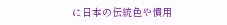に日本の伝統色や慣用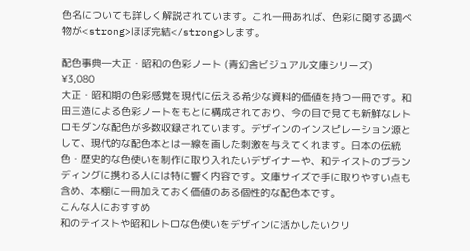色名についても詳しく解説されています。これ一冊あれば、色彩に関する調べ物が<strong>ほぼ完結</strong>します。

配色事典―大正・昭和の色彩ノート (青幻舎ビジュアル文庫シリーズ)
¥3,080
大正・昭和期の色彩感覚を現代に伝える希少な資料的価値を持つ一冊です。和田三造による色彩ノートをもとに構成されており、今の目で見ても新鮮なレトロモダンな配色が多数収録されています。デザインのインスピレーション源として、現代的な配色本とは一線を画した刺激を与えてくれます。日本の伝統色・歴史的な色使いを制作に取り入れたいデザイナーや、和テイストのブランディングに携わる人には特に響く内容です。文庫サイズで手に取りやすい点も含め、本棚に一冊加えておく価値のある個性的な配色本です。
こんな人におすすめ
和のテイストや昭和レトロな色使いをデザインに活かしたいクリ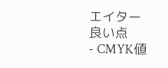エイター
良い点
- CMYK値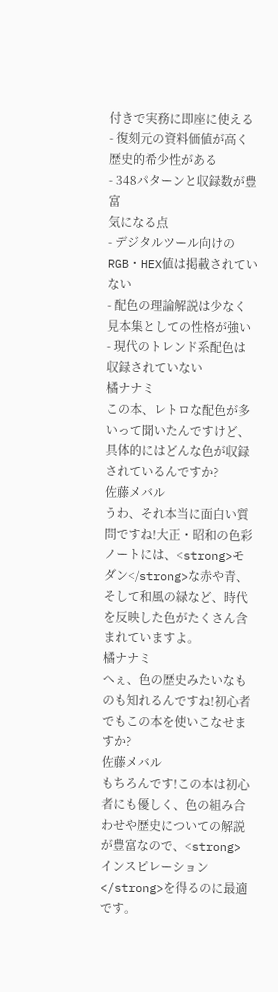付きで実務に即座に使える
- 復刻元の資料価値が高く歴史的希少性がある
- 348パターンと収録数が豊富
気になる点
- デジタルツール向けのRGB・HEX値は掲載されていない
- 配色の理論解説は少なく見本集としての性格が強い
- 現代のトレンド系配色は収録されていない
橘ナナミ
この本、レトロな配色が多いって聞いたんですけど、具体的にはどんな色が収録されているんですか?
佐藤メバル
うわ、それ本当に面白い質問ですね!大正・昭和の色彩ノートには、<strong>モダン</strong>な赤や青、そして和風の緑など、時代を反映した色がたくさん含まれていますよ。
橘ナナミ
へぇ、色の歴史みたいなものも知れるんですね!初心者でもこの本を使いこなせますか?
佐藤メバル
もちろんです!この本は初心者にも優しく、色の組み合わせや歴史についての解説が豊富なので、<strong>インスピレーション</strong>を得るのに最適です。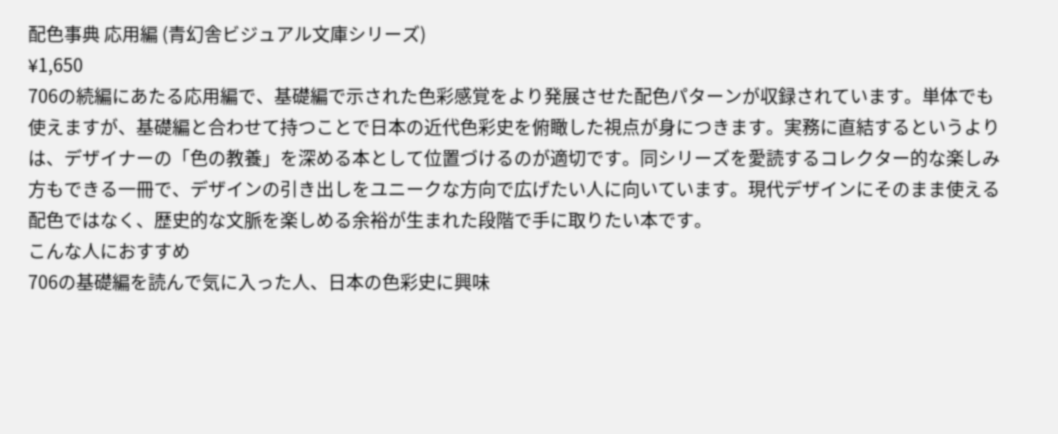配色事典 応用編 (青幻舎ビジュアル文庫シリーズ)
¥1,650
706の続編にあたる応用編で、基礎編で示された色彩感覚をより発展させた配色パターンが収録されています。単体でも使えますが、基礎編と合わせて持つことで日本の近代色彩史を俯瞰した視点が身につきます。実務に直結するというよりは、デザイナーの「色の教養」を深める本として位置づけるのが適切です。同シリーズを愛読するコレクター的な楽しみ方もできる一冊で、デザインの引き出しをユニークな方向で広げたい人に向いています。現代デザインにそのまま使える配色ではなく、歴史的な文脈を楽しめる余裕が生まれた段階で手に取りたい本です。
こんな人におすすめ
706の基礎編を読んで気に入った人、日本の色彩史に興味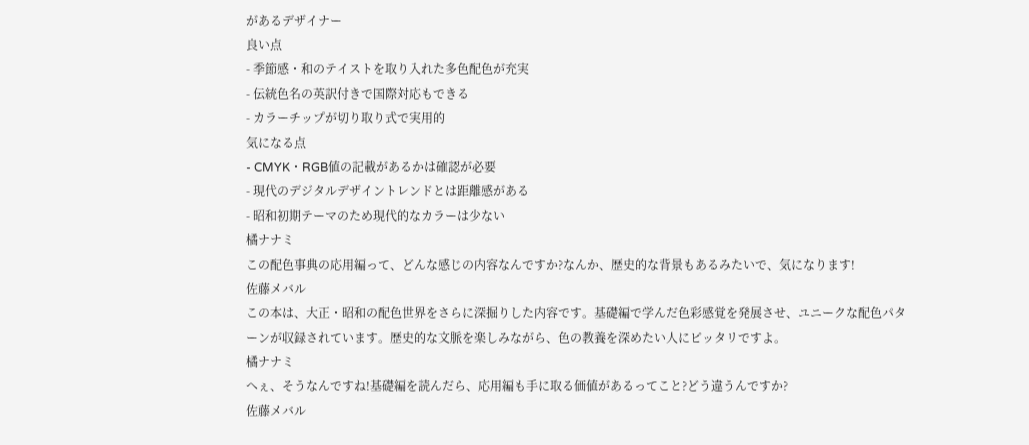があるデザイナー
良い点
- 季節感・和のテイストを取り入れた多色配色が充実
- 伝統色名の英訳付きで国際対応もできる
- カラーチップが切り取り式で実用的
気になる点
- CMYK・RGB値の記載があるかは確認が必要
- 現代のデジタルデザイントレンドとは距離感がある
- 昭和初期テーマのため現代的なカラーは少ない
橘ナナミ
この配色事典の応用編って、どんな感じの内容なんですか?なんか、歴史的な背景もあるみたいで、気になります!
佐藤メバル
この本は、大正・昭和の配色世界をさらに深掘りした内容です。基礎編で学んだ色彩感覚を発展させ、ユニークな配色パターンが収録されています。歴史的な文脈を楽しみながら、色の教養を深めたい人にピッタリですよ。
橘ナナミ
へぇ、そうなんですね!基礎編を読んだら、応用編も手に取る価値があるってこと?どう違うんですか?
佐藤メバル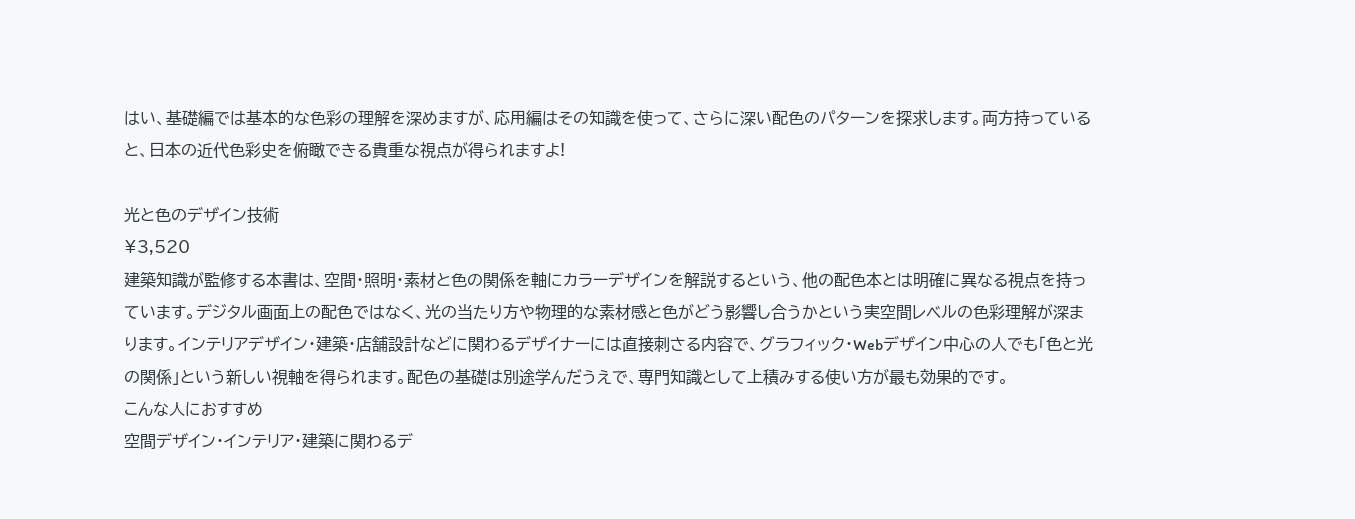はい、基礎編では基本的な色彩の理解を深めますが、応用編はその知識を使って、さらに深い配色のパターンを探求します。両方持っていると、日本の近代色彩史を俯瞰できる貴重な視点が得られますよ!

光と色のデザイン技術
¥3,520
建築知識が監修する本書は、空間・照明・素材と色の関係を軸にカラーデザインを解説するという、他の配色本とは明確に異なる視点を持っています。デジタル画面上の配色ではなく、光の当たり方や物理的な素材感と色がどう影響し合うかという実空間レベルの色彩理解が深まります。インテリアデザイン・建築・店舗設計などに関わるデザイナーには直接刺さる内容で、グラフィック・Webデザイン中心の人でも「色と光の関係」という新しい視軸を得られます。配色の基礎は別途学んだうえで、専門知識として上積みする使い方が最も効果的です。
こんな人におすすめ
空間デザイン・インテリア・建築に関わるデ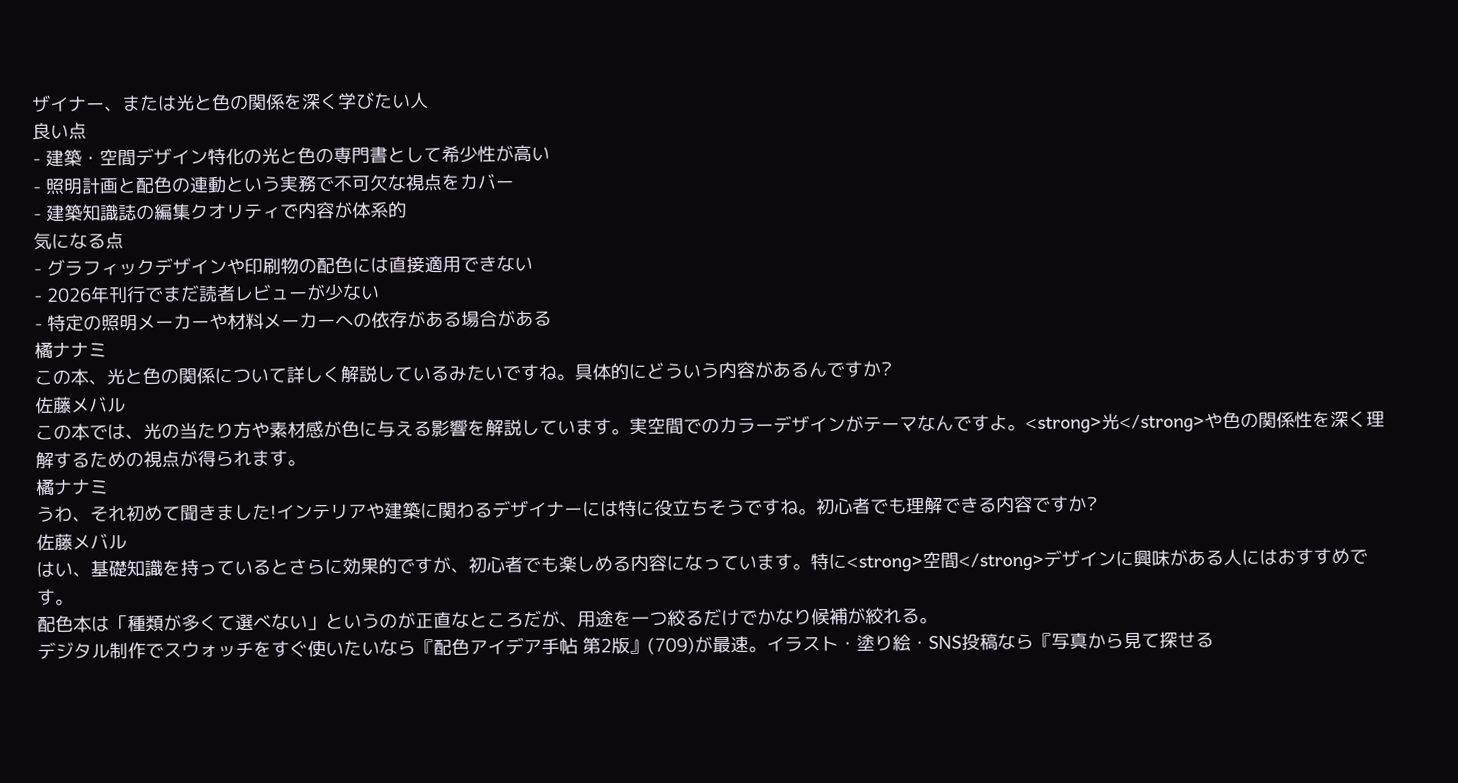ザイナー、または光と色の関係を深く学びたい人
良い点
- 建築・空間デザイン特化の光と色の専門書として希少性が高い
- 照明計画と配色の連動という実務で不可欠な視点をカバー
- 建築知識誌の編集クオリティで内容が体系的
気になる点
- グラフィックデザインや印刷物の配色には直接適用できない
- 2026年刊行でまだ読者レビューが少ない
- 特定の照明メーカーや材料メーカーへの依存がある場合がある
橘ナナミ
この本、光と色の関係について詳しく解説しているみたいですね。具体的にどういう内容があるんですか?
佐藤メバル
この本では、光の当たり方や素材感が色に与える影響を解説しています。実空間でのカラーデザインがテーマなんですよ。<strong>光</strong>や色の関係性を深く理解するための視点が得られます。
橘ナナミ
うわ、それ初めて聞きました!インテリアや建築に関わるデザイナーには特に役立ちそうですね。初心者でも理解できる内容ですか?
佐藤メバル
はい、基礎知識を持っているとさらに効果的ですが、初心者でも楽しめる内容になっています。特に<strong>空間</strong>デザインに興味がある人にはおすすめです。
配色本は「種類が多くて選べない」というのが正直なところだが、用途を一つ絞るだけでかなり候補が絞れる。
デジタル制作でスウォッチをすぐ使いたいなら『配色アイデア手帖 第2版』(709)が最速。イラスト・塗り絵・SNS投稿なら『写真から見て探せる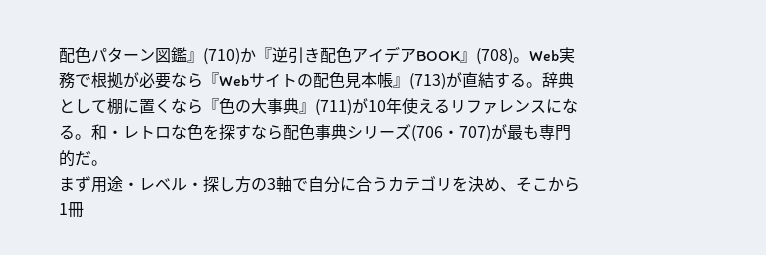配色パターン図鑑』(710)か『逆引き配色アイデアBOOK』(708)。Web実務で根拠が必要なら『Webサイトの配色見本帳』(713)が直結する。辞典として棚に置くなら『色の大事典』(711)が10年使えるリファレンスになる。和・レトロな色を探すなら配色事典シリーズ(706・707)が最も専門的だ。
まず用途・レベル・探し方の3軸で自分に合うカテゴリを決め、そこから1冊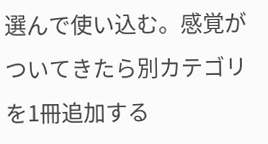選んで使い込む。感覚がついてきたら別カテゴリを1冊追加する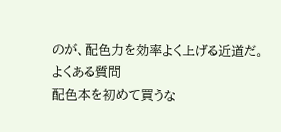のが、配色力を効率よく上げる近道だ。
よくある質問
配色本を初めて買うな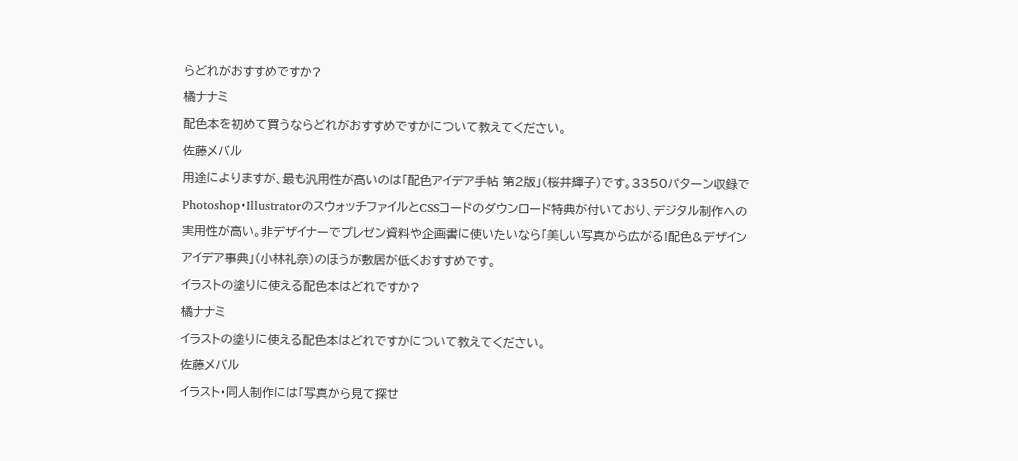らどれがおすすめですか?
橘ナナミ
配色本を初めて買うならどれがおすすめですかについて教えてください。
佐藤メバル
用途によりますが、最も汎用性が高いのは「配色アイデア手帖 第2版」(桜井輝子)です。3350パターン収録でPhotoshop・IllustratorのスウォッチファイルとCSSコードのダウンロード特典が付いており、デジタル制作への実用性が高い。非デザイナーでプレゼン資料や企画書に使いたいなら「美しい写真から広がる!配色&デザインアイデア事典」(小林礼奈)のほうが敷居が低くおすすめです。
イラストの塗りに使える配色本はどれですか?
橘ナナミ
イラストの塗りに使える配色本はどれですかについて教えてください。
佐藤メバル
イラスト・同人制作には「写真から見て探せ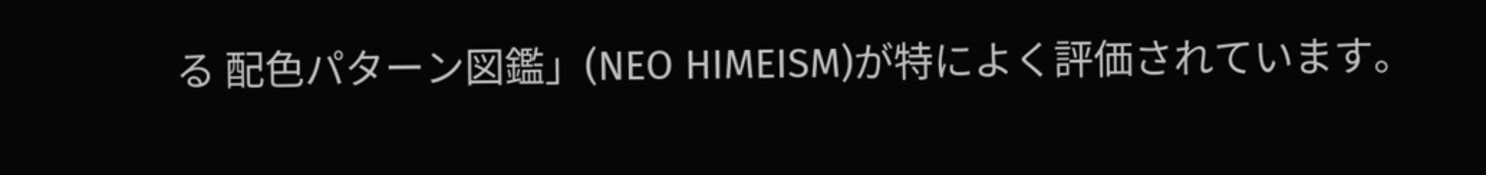る 配色パターン図鑑」(NEO HIMEISM)が特によく評価されています。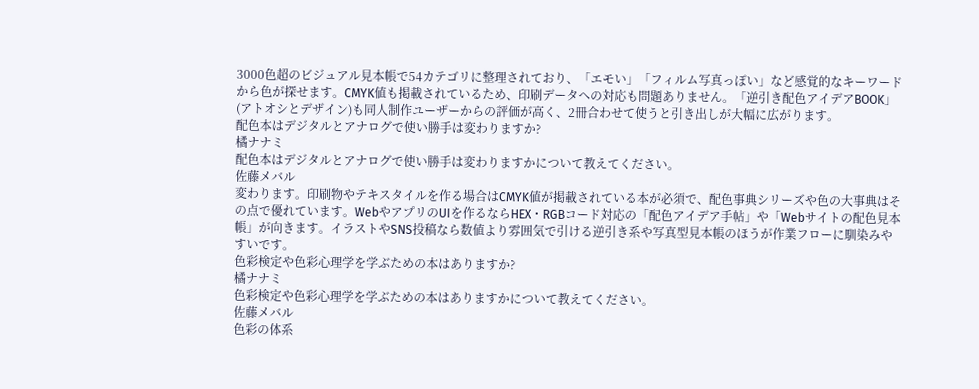3000色超のビジュアル見本帳で54カテゴリに整理されており、「エモい」「フィルム写真っぽい」など感覚的なキーワードから色が探せます。CMYK値も掲載されているため、印刷データへの対応も問題ありません。「逆引き配色アイデアBOOK」(アトオシとデザイン)も同人制作ユーザーからの評価が高く、2冊合わせて使うと引き出しが大幅に広がります。
配色本はデジタルとアナログで使い勝手は変わりますか?
橘ナナミ
配色本はデジタルとアナログで使い勝手は変わりますかについて教えてください。
佐藤メバル
変わります。印刷物やテキスタイルを作る場合はCMYK値が掲載されている本が必須で、配色事典シリーズや色の大事典はその点で優れています。WebやアプリのUIを作るならHEX・RGBコード対応の「配色アイデア手帖」や「Webサイトの配色見本帳」が向きます。イラストやSNS投稿なら数値より雰囲気で引ける逆引き系や写真型見本帳のほうが作業フローに馴染みやすいです。
色彩検定や色彩心理学を学ぶための本はありますか?
橘ナナミ
色彩検定や色彩心理学を学ぶための本はありますかについて教えてください。
佐藤メバル
色彩の体系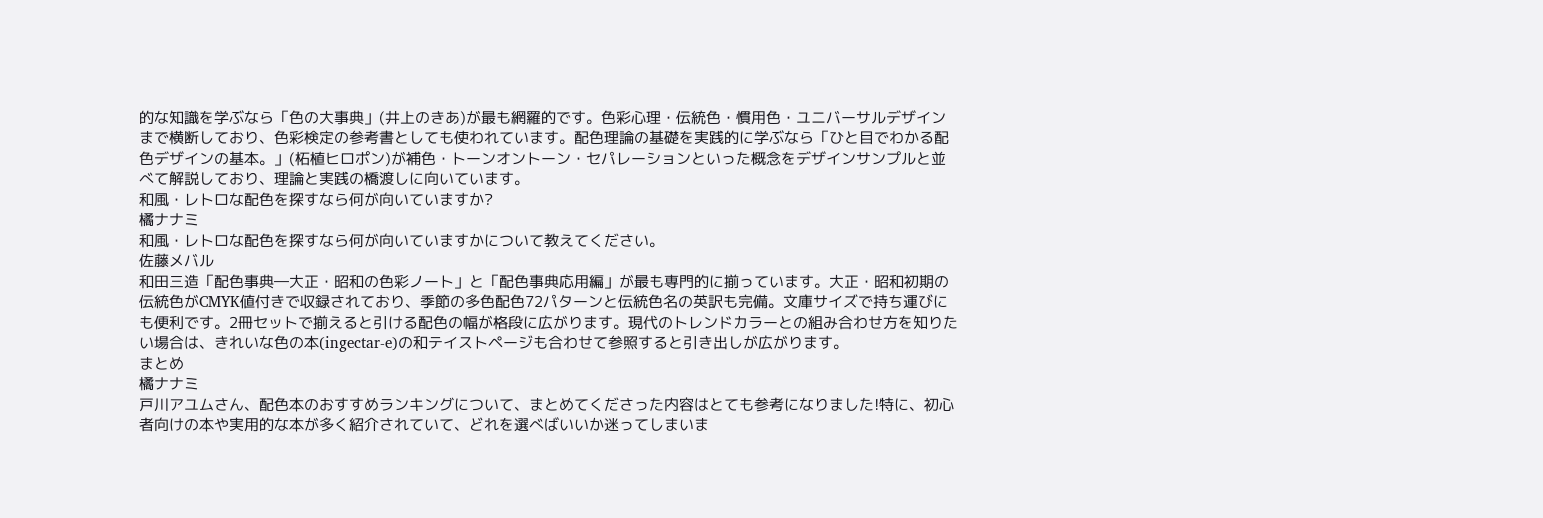的な知識を学ぶなら「色の大事典」(井上のきあ)が最も網羅的です。色彩心理・伝統色・慣用色・ユニバーサルデザインまで横断しており、色彩検定の参考書としても使われています。配色理論の基礎を実践的に学ぶなら「ひと目でわかる配色デザインの基本。」(柘植ヒロポン)が補色・トーンオントーン・セパレーションといった概念をデザインサンプルと並べて解説しており、理論と実践の橋渡しに向いています。
和風・レトロな配色を探すなら何が向いていますか?
橘ナナミ
和風・レトロな配色を探すなら何が向いていますかについて教えてください。
佐藤メバル
和田三造「配色事典―大正・昭和の色彩ノート」と「配色事典応用編」が最も専門的に揃っています。大正・昭和初期の伝統色がCMYK値付きで収録されており、季節の多色配色72パターンと伝統色名の英訳も完備。文庫サイズで持ち運びにも便利です。2冊セットで揃えると引ける配色の幅が格段に広がります。現代のトレンドカラーとの組み合わせ方を知りたい場合は、きれいな色の本(ingectar-e)の和テイストページも合わせて参照すると引き出しが広がります。
まとめ
橘ナナミ
戸川アユムさん、配色本のおすすめランキングについて、まとめてくださった内容はとても参考になりました!特に、初心者向けの本や実用的な本が多く紹介されていて、どれを選べばいいか迷ってしまいま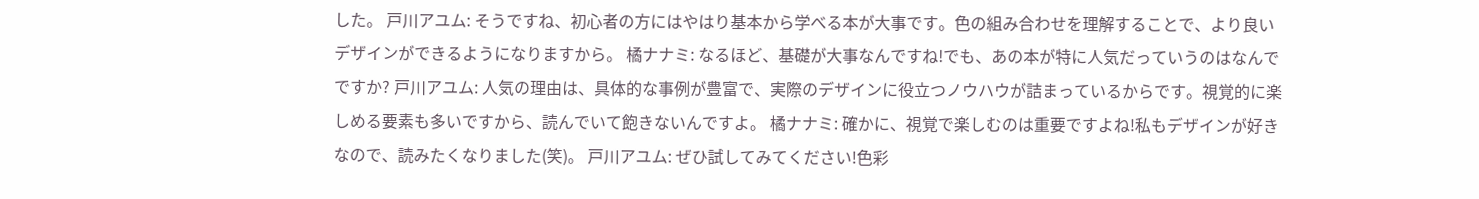した。 戸川アユム: そうですね、初心者の方にはやはり基本から学べる本が大事です。色の組み合わせを理解することで、より良いデザインができるようになりますから。 橘ナナミ: なるほど、基礎が大事なんですね!でも、あの本が特に人気だっていうのはなんでですか? 戸川アユム: 人気の理由は、具体的な事例が豊富で、実際のデザインに役立つノウハウが詰まっているからです。視覚的に楽しめる要素も多いですから、読んでいて飽きないんですよ。 橘ナナミ: 確かに、視覚で楽しむのは重要ですよね!私もデザインが好きなので、読みたくなりました(笑)。 戸川アユム: ぜひ試してみてください!色彩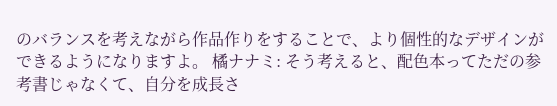のバランスを考えながら作品作りをすることで、より個性的なデザインができるようになりますよ。 橘ナナミ: そう考えると、配色本ってただの参考書じゃなくて、自分を成長さ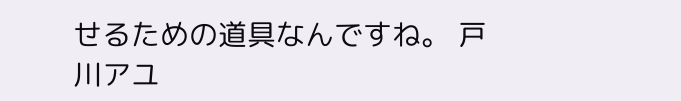せるための道具なんですね。 戸川アユ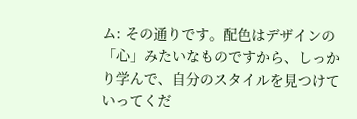ム: その通りです。配色はデザインの「心」みたいなものですから、しっかり学んで、自分のスタイルを見つけていってくだ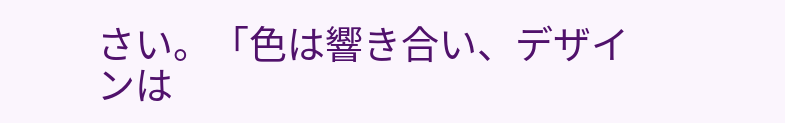さい。「色は響き合い、デザインは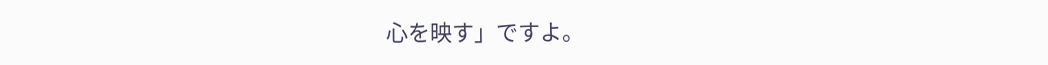心を映す」ですよ。